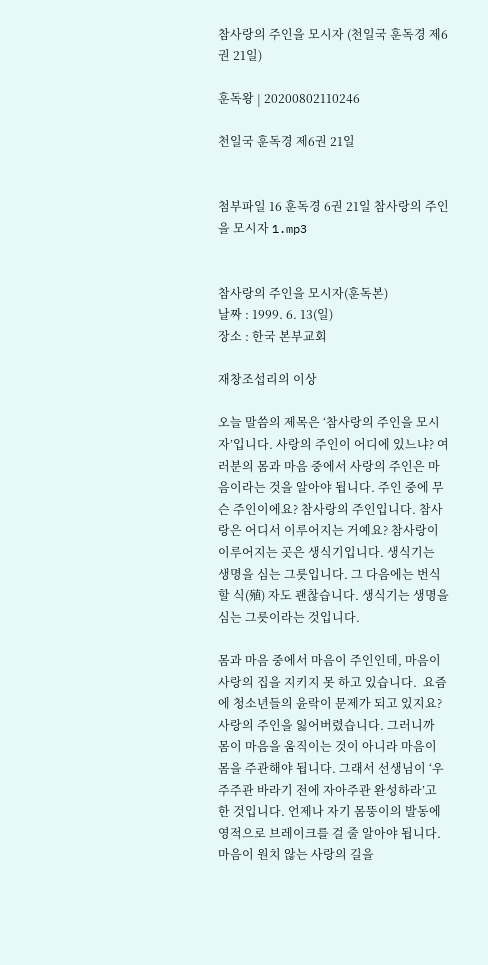참사랑의 주인을 모시자 (천일국 훈독경 제6권 21일)

훈독왕 | 20200802110246

천일국 훈독경 제6권 21일


첨부파일 16 훈독경 6권 21일 참사랑의 주인을 모시자 1.mp3


참사랑의 주인을 모시자(훈독본)
날짜 : 1999. 6. 13(일)
장소 : 한국 본부교회

재창조섭리의 이상

오늘 말씀의 제목은 ‘참사랑의 주인을 모시자’입니다. 사랑의 주인이 어디에 있느냐? 여러분의 몸과 마음 중에서 사랑의 주인은 마음이라는 것을 알아야 됩니다. 주인 중에 무슨 주인이에요? 참사랑의 주인입니다. 참사랑은 어디서 이루어지는 거예요? 참사랑이 이루어지는 곳은 생식기입니다. 생식기는 생명을 심는 그릇입니다. 그 다음에는 번식할 식(殖) 자도 괜찮습니다. 생식기는 생명을 심는 그릇이라는 것입니다.

몸과 마음 중에서 마음이 주인인데, 마음이 사랑의 집을 지키지 못 하고 있습니다.  요즘에 청소년들의 윤락이 문제가 되고 있지요? 사랑의 주인을 잃어버렸습니다. 그러니까 몸이 마음을 움직이는 것이 아니라 마음이 몸을 주관해야 됩니다. 그래서 선생님이 ‘우주주관 바라기 전에 자아주관 완성하라’고 한 것입니다. 언제나 자기 몸뚱이의 발동에 영적으로 브레이크를 걸 줄 알아야 됩니다. 마음이 원치 않는 사랑의 길을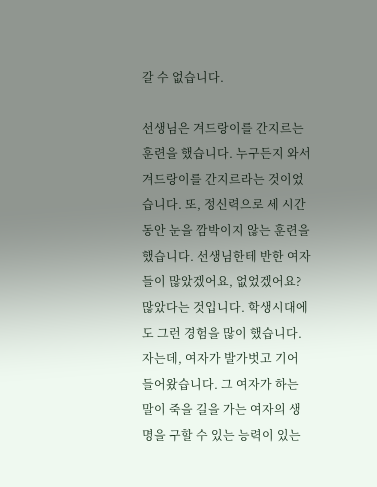갈 수 없습니다.

선생님은 겨드랑이를 간지르는 훈련을 했습니다. 누구든지 와서 겨드랑이를 간지르라는 것이었습니다. 또, 정신력으로 세 시간 동안 눈을 깜박이지 않는 훈련을 했습니다. 선생님한테 반한 여자들이 많았겠어요, 없었겠어요? 많았다는 것입니다. 학생시대에도 그런 경험을 많이 했습니다. 자는데, 여자가 발가벗고 기어 들어왔습니다. 그 여자가 하는 말이 죽을 길을 가는 여자의 생명을 구할 수 있는 능력이 있는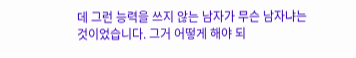데 그런 능력을 쓰지 않는 남자가 무슨 남자냐는 것이었습니다. 그거 어떻게 해야 되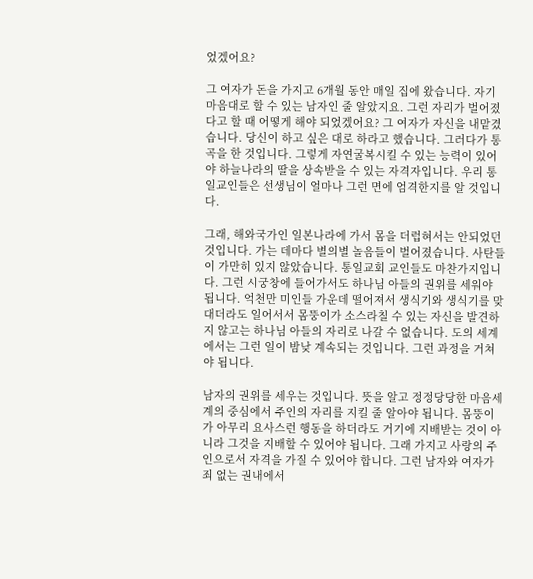었겠어요?

그 여자가 돈을 가지고 6개월 동안 매일 집에 왔습니다. 자기 마음대로 할 수 있는 남자인 줄 알았지요. 그런 자리가 벌어졌다고 할 때 어떻게 해야 되었겠어요? 그 여자가 자신을 내맡겼습니다. 당신이 하고 싶은 대로 하라고 했습니다. 그러다가 통곡을 한 것입니다. 그렇게 자연굴복시킬 수 있는 능력이 있어야 하늘나라의 딸을 상속받을 수 있는 자격자입니다. 우리 통일교인들은 선생님이 얼마나 그런 면에 엄격한지를 알 것입니다.

그래, 해와국가인 일본나라에 가서 몸을 더럽혀서는 안되었던 것입니다. 가는 데마다 별의별 놀음들이 벌어졌습니다. 사탄들이 가만히 있지 않았습니다. 통일교회 교인들도 마찬가지입니다. 그런 시궁창에 들어가서도 하나님 아들의 권위를 세워야 됩니다. 억천만 미인들 가운데 떨어져서 생식기와 생식기를 맞대더라도 일어서서 몸뚱이가 소스라칠 수 있는 자신을 발견하지 않고는 하나님 아들의 자리로 나갈 수 없습니다. 도의 세계에서는 그런 일이 밤낮 계속되는 것입니다. 그런 과정을 거쳐야 됩니다.

남자의 권위를 세우는 것입니다. 뜻을 알고 정정당당한 마음세계의 중심에서 주인의 자리를 지킬 줄 알아야 됩니다. 몸뚱이가 아무리 요사스런 행동을 하더라도 거기에 지배받는 것이 아니라 그것을 지배할 수 있어야 됩니다. 그래 가지고 사랑의 주인으로서 자격을 가질 수 있어야 합니다. 그런 남자와 여자가 죄 없는 권내에서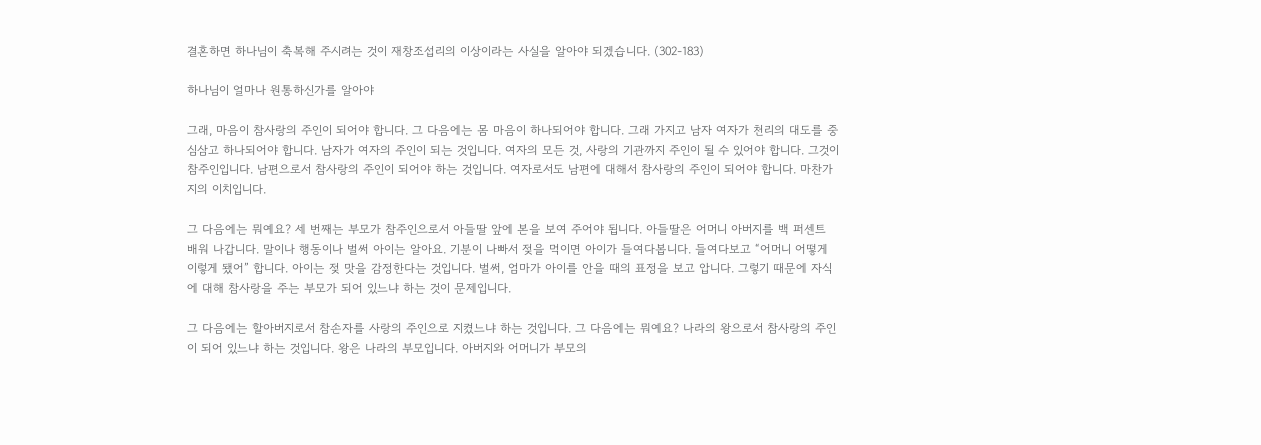결혼하면 하나님이 축복해 주시려는 것이 재창조섭리의 이상이라는 사실을 알아야 되겠습니다. (302-183)

하나님이 얼마나 원통하신가를 알아야

그래, 마음이 참사랑의 주인이 되어야 합니다. 그 다음에는 몸 마음이 하나되어야 합니다. 그래 가지고 남자 여자가 천리의 대도를 중심삼고 하나되어야 합니다. 남자가 여자의 주인이 되는 것입니다. 여자의 모든 것, 사랑의 기관까지 주인이 될 수 있어야 합니다. 그것이 참주인입니다. 남편으로서 참사랑의 주인이 되어야 하는 것입니다. 여자로서도 남편에 대해서 참사랑의 주인이 되어야 합니다. 마찬가지의 이치입니다.

그 다음에는 뭐예요? 세 번째는 부모가 참주인으로서 아들딸 앞에 본을 보여 주어야 됩니다. 아들딸은 어머니 아버지를 백 퍼센트 배워 나갑니다. 말이나 행동이나 벌써 아이는 알아요. 기분이 나빠서 젖을 먹이면 아이가 들여다봅니다. 들여다보고 “어머니 어떻게 이렇게 됐어” 합니다. 아이는 젖 맛을 감정한다는 것입니다. 벌써, 엄마가 아이를 안을 때의 표정을 보고 압니다. 그렇기 때문에 자식에 대해 참사랑을 주는 부모가 되어 있느냐 하는 것이 문제입니다.

그 다음에는 할아버지로서 참손자를 사랑의 주인으로 지켰느냐 하는 것입니다. 그 다음에는 뭐예요? 나라의 왕으로서 참사랑의 주인이 되어 있느냐 하는 것입니다. 왕은 나라의 부모입니다. 아버지와 어머니가 부모의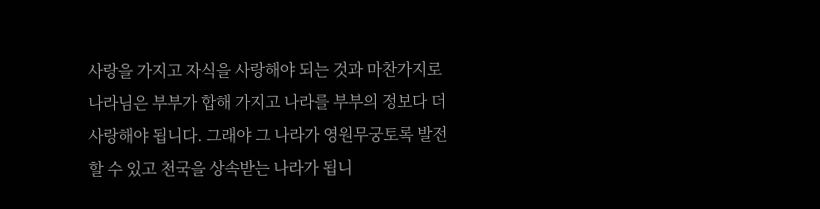사랑을 가지고 자식을 사랑해야 되는 것과 마찬가지로 나라님은 부부가 합해 가지고 나라를 부부의 정보다 더 사랑해야 됩니다. 그래야 그 나라가 영원무궁토록 발전할 수 있고 천국을 상속받는 나라가 됩니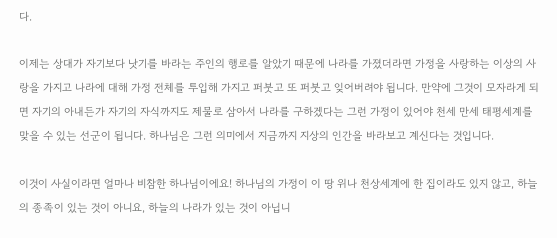다.

이제는 상대가 자기보다 낫기를 바라는 주인의 행로를 알았기 때문에 나라를 가졌더라면 가정을 사랑하는 이상의 사랑을 가지고 나라에 대해 가정 전체를 투입해 가지고 퍼붓고 또 퍼붓고 잊어버려야 됩니다. 만약에 그것이 모자라게 되면 자기의 아내든가 자기의 자식까지도 제물로 삼아서 나라를 구하겠다는 그런 가정이 있어야 천세 만세 태평세계를 맞을 수 있는 선군이 됩니다. 하나님은 그런 의미에서 지금까지 지상의 인간을 바라보고 계신다는 것입니다.

이것이 사실이라면 얼마나 비참한 하나님이에요! 하나님의 가정이 이 땅 위나 천상세계에 한 집이라도 있지 않고, 하늘의 종족이 있는 것이 아니요, 하늘의 나라가 있는 것이 아닙니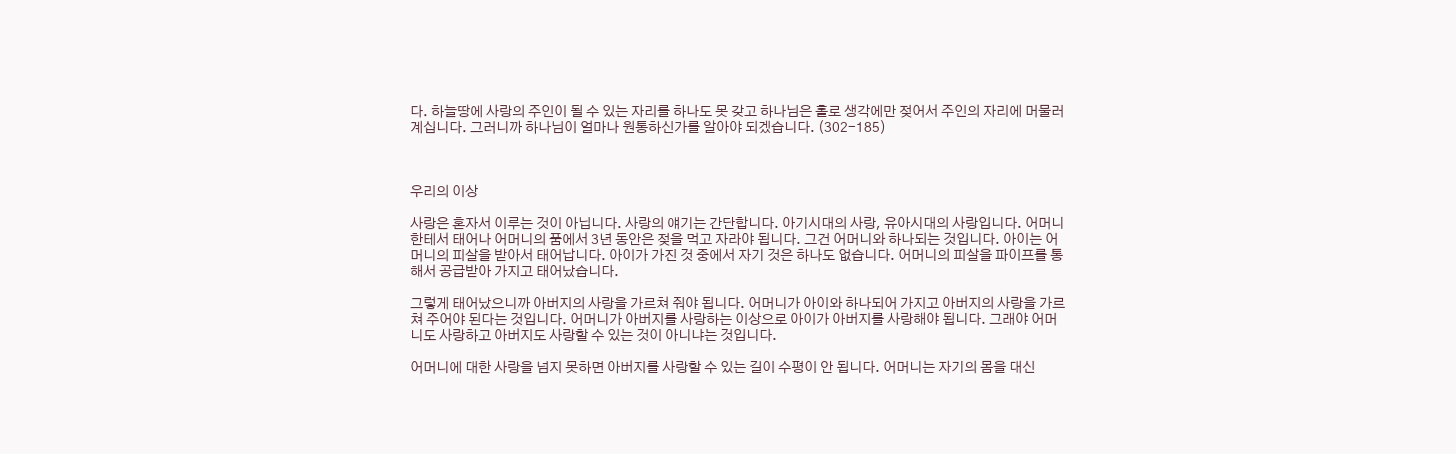다. 하늘땅에 사랑의 주인이 될 수 있는 자리를 하나도 못 갖고 하나님은 홀로 생각에만 젖어서 주인의 자리에 머물러 계십니다. 그러니까 하나님이 얼마나 원통하신가를 알아야 되겠습니다. (302-185)



우리의 이상

사랑은 혼자서 이루는 것이 아닙니다. 사랑의 얘기는 간단합니다. 아기시대의 사랑, 유아시대의 사랑입니다. 어머니한테서 태어나 어머니의 품에서 3년 동안은 젖을 먹고 자라야 됩니다. 그건 어머니와 하나되는 것입니다. 아이는 어머니의 피살을 받아서 태어납니다. 아이가 가진 것 중에서 자기 것은 하나도 없습니다. 어머니의 피살을 파이프를 통해서 공급받아 가지고 태어났습니다.

그렇게 태어났으니까 아버지의 사랑을 가르쳐 줘야 됩니다. 어머니가 아이와 하나되어 가지고 아버지의 사랑을 가르쳐 주어야 된다는 것입니다. 어머니가 아버지를 사랑하는 이상으로 아이가 아버지를 사랑해야 됩니다. 그래야 어머니도 사랑하고 아버지도 사랑할 수 있는 것이 아니냐는 것입니다.

어머니에 대한 사랑을 넘지 못하면 아버지를 사랑할 수 있는 길이 수평이 안 됩니다. 어머니는 자기의 몸을 대신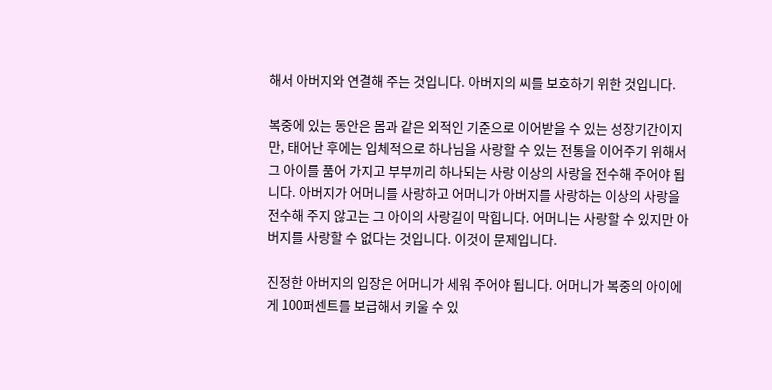해서 아버지와 연결해 주는 것입니다. 아버지의 씨를 보호하기 위한 것입니다.

복중에 있는 동안은 몸과 같은 외적인 기준으로 이어받을 수 있는 성장기간이지만, 태어난 후에는 입체적으로 하나님을 사랑할 수 있는 전통을 이어주기 위해서 그 아이를 품어 가지고 부부끼리 하나되는 사랑 이상의 사랑을 전수해 주어야 됩니다. 아버지가 어머니를 사랑하고 어머니가 아버지를 사랑하는 이상의 사랑을 전수해 주지 않고는 그 아이의 사랑길이 막힙니다. 어머니는 사랑할 수 있지만 아버지를 사랑할 수 없다는 것입니다. 이것이 문제입니다.

진정한 아버지의 입장은 어머니가 세워 주어야 됩니다. 어머니가 복중의 아이에게 100퍼센트를 보급해서 키울 수 있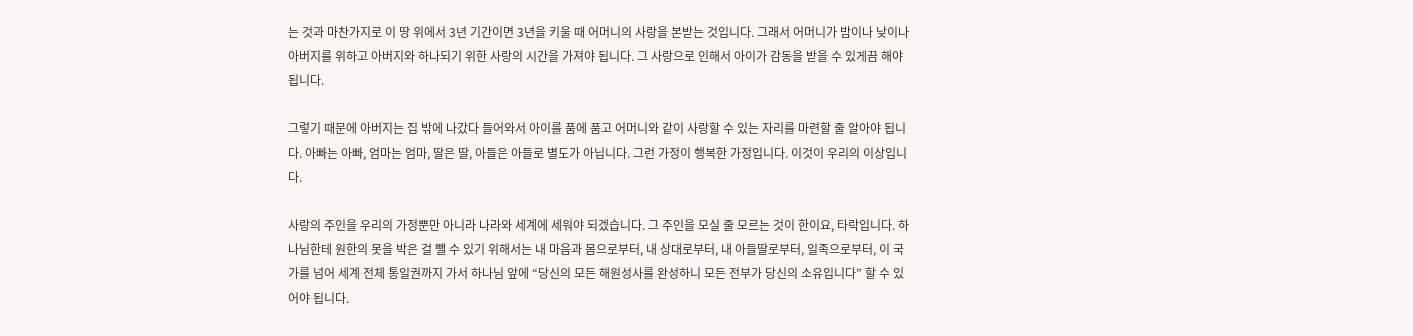는 것과 마찬가지로 이 땅 위에서 3년 기간이면 3년을 키울 때 어머니의 사랑을 본받는 것입니다. 그래서 어머니가 밤이나 낮이나 아버지를 위하고 아버지와 하나되기 위한 사랑의 시간을 가져야 됩니다. 그 사랑으로 인해서 아이가 감동을 받을 수 있게끔 해야 됩니다.

그렇기 때문에 아버지는 집 밖에 나갔다 들어와서 아이를 품에 품고 어머니와 같이 사랑할 수 있는 자리를 마련할 줄 알아야 됩니다. 아빠는 아빠, 엄마는 엄마, 딸은 딸, 아들은 아들로 별도가 아닙니다. 그런 가정이 행복한 가정입니다. 이것이 우리의 이상입니다.

사랑의 주인을 우리의 가정뿐만 아니라 나라와 세계에 세워야 되겠습니다. 그 주인을 모실 줄 모르는 것이 한이요, 타락입니다. 하나님한테 원한의 못을 박은 걸 뺄 수 있기 위해서는 내 마음과 몸으로부터, 내 상대로부터, 내 아들딸로부터, 일족으로부터, 이 국가를 넘어 세계 전체 통일권까지 가서 하나님 앞에 “당신의 모든 해원성사를 완성하니 모든 전부가 당신의 소유입니다” 할 수 있어야 됩니다.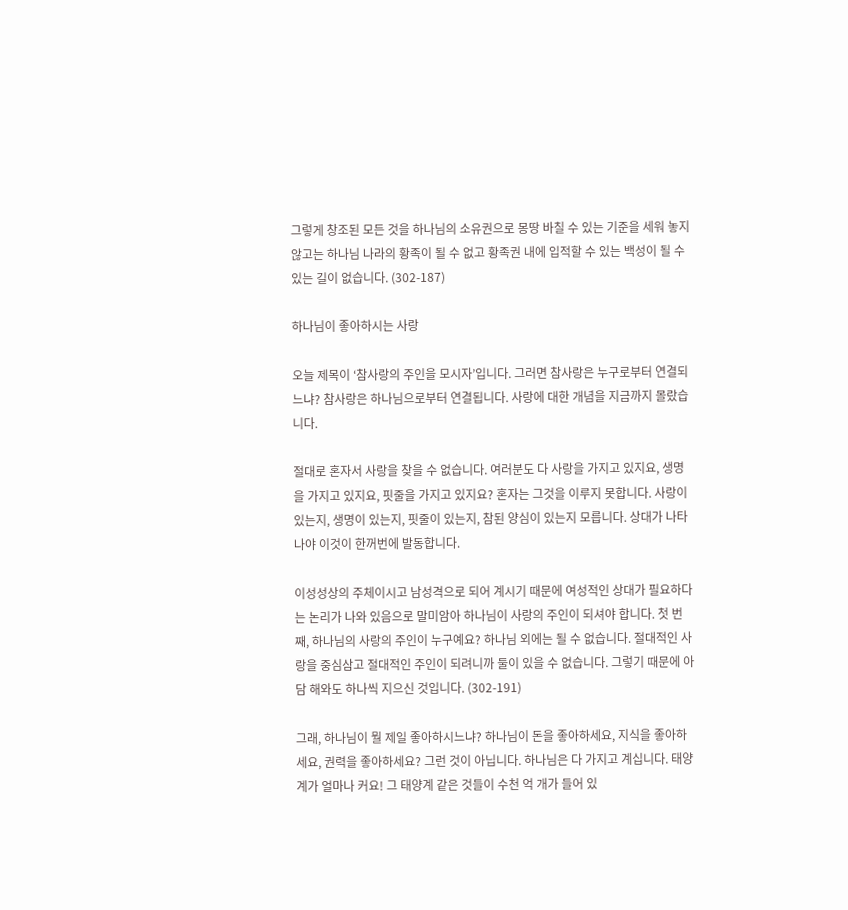그렇게 창조된 모든 것을 하나님의 소유권으로 몽땅 바칠 수 있는 기준을 세워 놓지 않고는 하나님 나라의 황족이 될 수 없고 황족권 내에 입적할 수 있는 백성이 될 수 있는 길이 없습니다. (302-187)

하나님이 좋아하시는 사랑

오늘 제목이 ‘참사랑의 주인을 모시자’입니다. 그러면 참사랑은 누구로부터 연결되느냐? 참사랑은 하나님으로부터 연결됩니다. 사랑에 대한 개념을 지금까지 몰랐습니다.

절대로 혼자서 사랑을 찾을 수 없습니다. 여러분도 다 사랑을 가지고 있지요, 생명을 가지고 있지요, 핏줄을 가지고 있지요? 혼자는 그것을 이루지 못합니다. 사랑이 있는지, 생명이 있는지, 핏줄이 있는지, 참된 양심이 있는지 모릅니다. 상대가 나타나야 이것이 한꺼번에 발동합니다.

이성성상의 주체이시고 남성격으로 되어 계시기 때문에 여성적인 상대가 필요하다는 논리가 나와 있음으로 말미암아 하나님이 사랑의 주인이 되셔야 합니다. 첫 번째, 하나님의 사랑의 주인이 누구예요? 하나님 외에는 될 수 없습니다. 절대적인 사랑을 중심삼고 절대적인 주인이 되려니까 둘이 있을 수 없습니다. 그렇기 때문에 아담 해와도 하나씩 지으신 것입니다. (302-191)

그래, 하나님이 뭘 제일 좋아하시느냐? 하나님이 돈을 좋아하세요, 지식을 좋아하세요, 권력을 좋아하세요? 그런 것이 아닙니다. 하나님은 다 가지고 계십니다. 태양계가 얼마나 커요! 그 태양계 같은 것들이 수천 억 개가 들어 있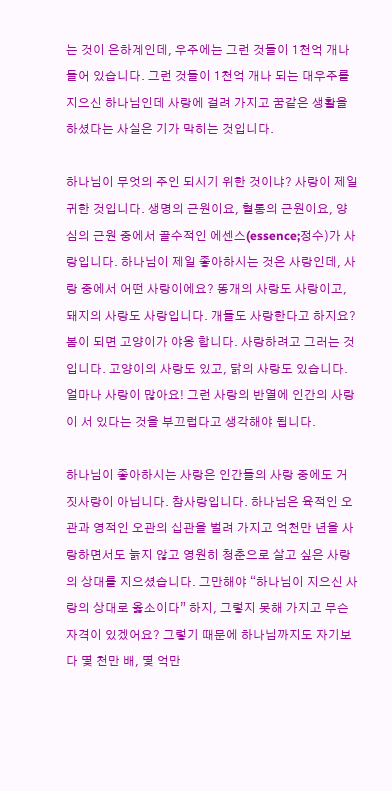는 것이 은하계인데, 우주에는 그런 것들이 1천억 개나 들어 있습니다. 그런 것들이 1천억 개나 되는 대우주를 지으신 하나님인데 사랑에 걸려 가지고 꿈같은 생활을 하셨다는 사실은 기가 막히는 것입니다.

하나님이 무엇의 주인 되시기 위한 것이냐? 사랑이 제일 귀한 것입니다. 생명의 근원이요, 혈통의 근원이요, 양심의 근원 중에서 골수적인 에센스(essence;정수)가 사랑입니다. 하나님이 제일 좋아하시는 것은 사랑인데, 사랑 중에서 어떤 사랑이에요? 똥개의 사랑도 사랑이고, 돼지의 사랑도 사랑입니다. 개들도 사랑한다고 하지요? 봄이 되면 고양이가 야옹 합니다. 사랑하려고 그러는 것입니다. 고양이의 사랑도 있고, 닭의 사랑도 있습니다. 얼마나 사랑이 많아요! 그런 사랑의 반열에 인간의 사랑이 서 있다는 것을 부끄럽다고 생각해야 됩니다.

하나님이 좋아하시는 사랑은 인간들의 사랑 중에도 거짓사랑이 아닙니다. 참사랑입니다. 하나님은 육적인 오관과 영적인 오관의 십관을 벌려 가지고 억천만 년을 사랑하면서도 늙지 않고 영원히 청춘으로 살고 싶은 사랑의 상대를 지으셨습니다. 그만해야 “하나님이 지으신 사랑의 상대로 옳소이다” 하지, 그렇지 못해 가지고 무슨 자격이 있겠어요? 그렇기 때문에 하나님까지도 자기보다 몇 천만 배, 몇 억만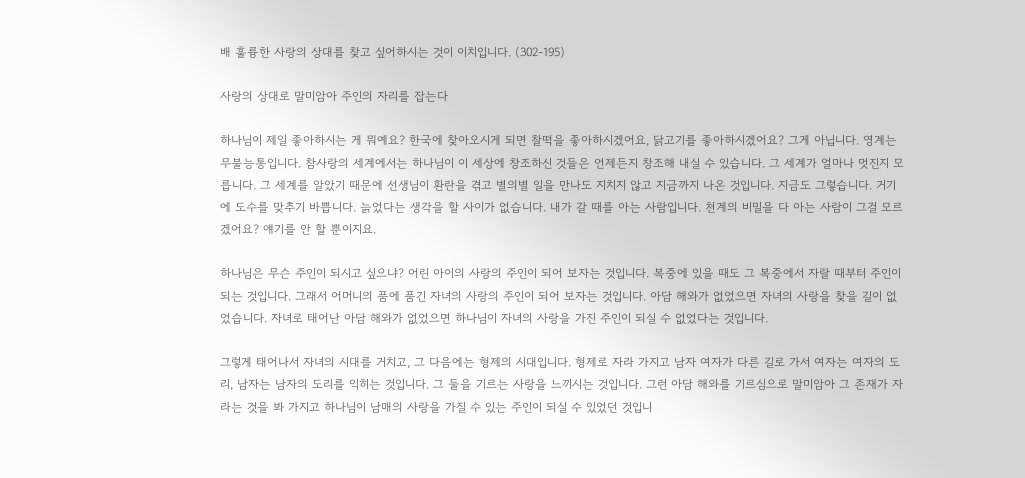배 훌륭한 사랑의 상대를 찾고 싶어하시는 것이 이치입니다. (302-195)

사랑의 상대로 말미암아 주인의 자리를 잡는다

하나님이 제일 좋아하시는 게 뭐예요? 한국에 찾아오시게 되면 찰떡을 좋아하시겠어요, 닭고기를 좋아하시겠어요? 그게 아닙니다. 영계는 무불능통입니다. 참사랑의 세계에서는 하나님이 이 세상에 창조하신 것들은 언제든지 창조해 내실 수 있습니다. 그 세계가 얼마나 멋진지 모릅니다. 그 세계를 알았기 때문에 선생님이 환란을 겪고 별의별 일을 만나도 지치지 않고 지금까지 나온 것입니다. 지금도 그렇습니다. 거기에 도수를 맞추기 바쁩니다. 늙었다는 생각을 할 사이가 없습니다. 내가 갈 때를 아는 사람입니다. 천계의 비밀을 다 아는 사람이 그걸 모르겠어요? 얘기를 안 할 뿐이지요.

하나님은 무슨 주인이 되시고 싶으냐? 어린 아이의 사랑의 주인이 되어 보자는 것입니다. 복중에 있을 때도 그 복중에서 자랄 때부터 주인이 되는 것입니다. 그래서 어머니의 품에 품긴 자녀의 사랑의 주인이 되어 보자는 것입니다. 아담 해와가 없었으면 자녀의 사랑을 찾을 길이 없었습니다. 자녀로 태어난 아담 해와가 없었으면 하나님이 자녀의 사랑을 가진 주인이 되실 수 없었다는 것입니다.

그렇게 태어나서 자녀의 시대를 거치고, 그 다음에는 형제의 시대입니다. 형제로 자라 가지고 남자 여자가 다른 길로 가서 여자는 여자의 도리, 남자는 남자의 도리를 익히는 것입니다. 그 둘을 기르는 사랑을 느끼시는 것입니다. 그런 아담 해와를 기르심으로 말미암아 그 존재가 자라는 것을 봐 가지고 하나님이 남매의 사랑을 가질 수 있는 주인이 되실 수 있었던 것입니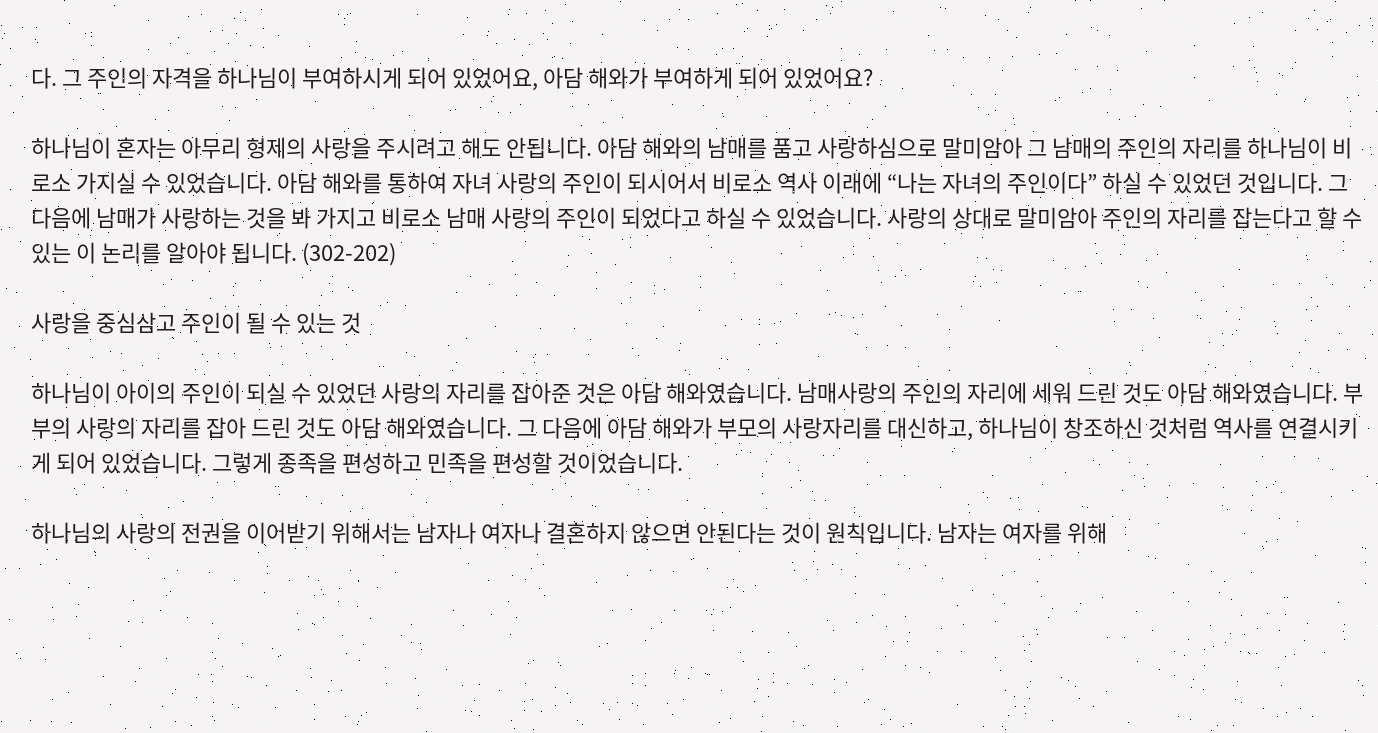다. 그 주인의 자격을 하나님이 부여하시게 되어 있었어요, 아담 해와가 부여하게 되어 있었어요?

하나님이 혼자는 아무리 형제의 사랑을 주시려고 해도 안됩니다. 아담 해와의 남매를 품고 사랑하심으로 말미암아 그 남매의 주인의 자리를 하나님이 비로소 가지실 수 있었습니다. 아담 해와를 통하여 자녀 사랑의 주인이 되시어서 비로소 역사 이래에 “나는 자녀의 주인이다” 하실 수 있었던 것입니다. 그 다음에 남매가 사랑하는 것을 봐 가지고 비로소 남매 사랑의 주인이 되었다고 하실 수 있었습니다. 사랑의 상대로 말미암아 주인의 자리를 잡는다고 할 수 있는 이 논리를 알아야 됩니다. (302-202)

사랑을 중심삼고 주인이 될 수 있는 것

하나님이 아이의 주인이 되실 수 있었던 사랑의 자리를 잡아준 것은 아담 해와였습니다. 남매사랑의 주인의 자리에 세워 드린 것도 아담 해와였습니다. 부부의 사랑의 자리를 잡아 드린 것도 아담 해와였습니다. 그 다음에 아담 해와가 부모의 사랑자리를 대신하고, 하나님이 창조하신 것처럼 역사를 연결시키게 되어 있었습니다. 그렇게 종족을 편성하고 민족을 편성할 것이었습니다.

하나님의 사랑의 전권을 이어받기 위해서는 남자나 여자나 결혼하지 않으면 안된다는 것이 원칙입니다. 남자는 여자를 위해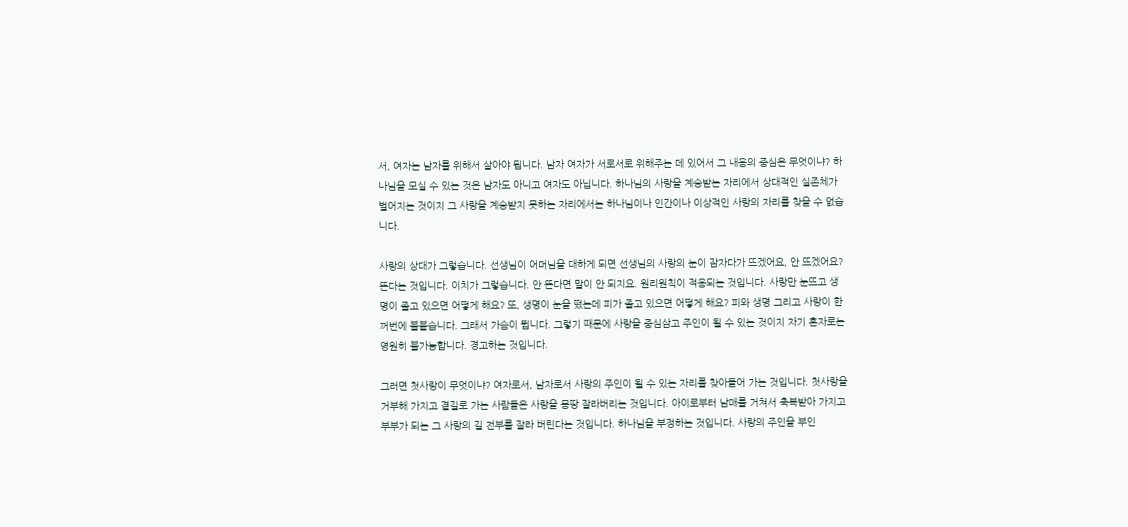서, 여자는 남자를 위해서 살아야 됩니다. 남자 여자가 서로서로 위해주는 데 있어서 그 내용의 중심은 무엇이냐? 하나님을 모실 수 있는 것은 남자도 아니고 여자도 아닙니다. 하나님의 사랑을 계승받는 자리에서 상대적인 실존체가 벌어지는 것이지 그 사랑을 계승받지 못하는 자리에서는 하나님이나 인간이나 이상적인 사랑의 자리를 찾을 수 없습니다.

사랑의 상대가 그렇습니다. 선생님이 어머님을 대하게 되면 선생님의 사랑의 눈이 잠자다가 뜨겠어요, 안 뜨겠어요? 뜬다는 것입니다. 이치가 그렇습니다. 안 뜬다면 말이 안 되지요. 원리원칙이 적용되는 것입니다. 사랑만 눈뜨고 생명이 졸고 있으면 어떻게 해요? 또, 생명이 눈을 떴는데 피가 졸고 있으면 어떻게 해요? 피와 생명 그리고 사랑이 한꺼번에 불붙습니다. 그래서 가슴이 뜁니다. 그렇기 때문에 사랑을 중심삼고 주인이 될 수 있는 것이지 자기 혼자로는 영원히 불가능합니다. 경고하는 것입니다.

그러면 첫사랑이 무엇이냐? 여자로서, 남자로서 사랑의 주인이 될 수 있는 자리를 찾아들어 가는 것입니다. 첫사랑을 거부해 가지고 곁길로 가는 사람들은 사랑을 몽땅 잘라버리는 것입니다. 아이로부터 남매를 거쳐서 축복받아 가지고 부부가 되는 그 사랑의 길 전부를 잘라 버린다는 것입니다. 하나님을 부정하는 것입니다. 사랑의 주인을 부인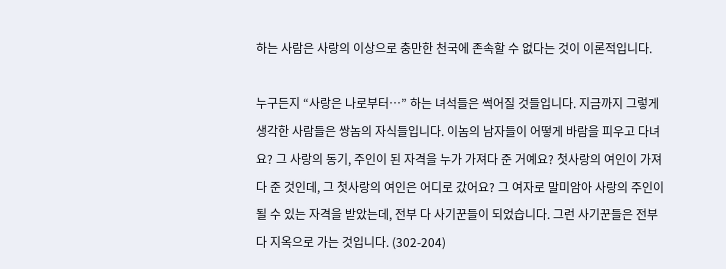하는 사람은 사랑의 이상으로 충만한 천국에 존속할 수 없다는 것이 이론적입니다.

누구든지 “사랑은 나로부터…” 하는 녀석들은 썩어질 것들입니다. 지금까지 그렇게 생각한 사람들은 쌍놈의 자식들입니다. 이놈의 남자들이 어떻게 바람을 피우고 다녀요? 그 사랑의 동기, 주인이 된 자격을 누가 가져다 준 거예요? 첫사랑의 여인이 가져다 준 것인데, 그 첫사랑의 여인은 어디로 갔어요? 그 여자로 말미암아 사랑의 주인이 될 수 있는 자격을 받았는데, 전부 다 사기꾼들이 되었습니다. 그런 사기꾼들은 전부 다 지옥으로 가는 것입니다. (302-204)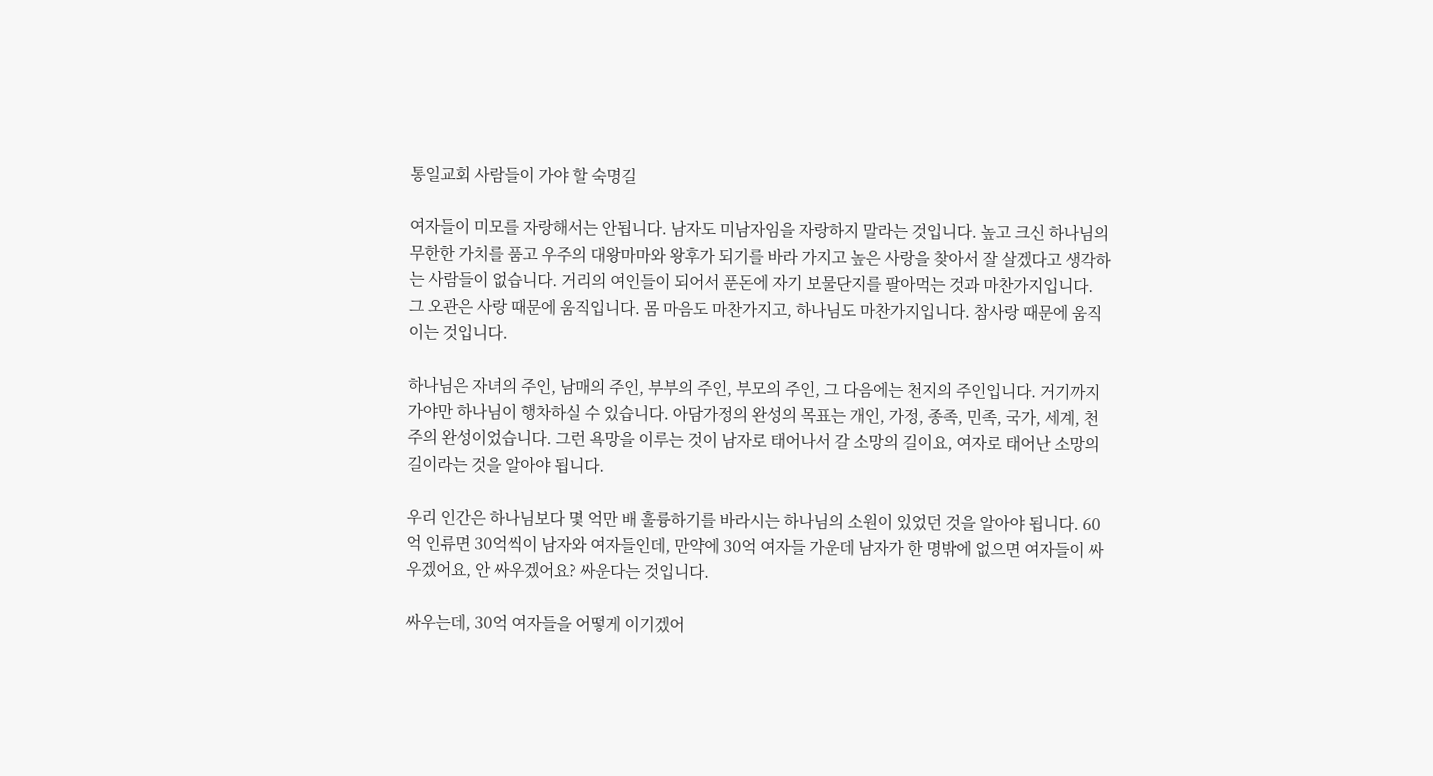통일교회 사람들이 가야 할 숙명길

여자들이 미모를 자랑해서는 안됩니다. 남자도 미남자임을 자랑하지 말라는 것입니다. 높고 크신 하나님의 무한한 가치를 품고 우주의 대왕마마와 왕후가 되기를 바라 가지고 높은 사랑을 찾아서 잘 살겠다고 생각하는 사람들이 없습니다. 거리의 여인들이 되어서 푼돈에 자기 보물단지를 팔아먹는 것과 마찬가지입니다. 그 오관은 사랑 때문에 움직입니다. 몸 마음도 마찬가지고, 하나님도 마찬가지입니다. 참사랑 때문에 움직이는 것입니다.

하나님은 자녀의 주인, 남매의 주인, 부부의 주인, 부모의 주인, 그 다음에는 천지의 주인입니다. 거기까지 가야만 하나님이 행차하실 수 있습니다. 아담가정의 완성의 목표는 개인, 가정, 종족, 민족, 국가, 세계, 천주의 완성이었습니다. 그런 욕망을 이루는 것이 남자로 태어나서 갈 소망의 길이요, 여자로 태어난 소망의 길이라는 것을 알아야 됩니다.

우리 인간은 하나님보다 몇 억만 배 훌륭하기를 바라시는 하나님의 소원이 있었던 것을 알아야 됩니다. 60억 인류면 30억씩이 남자와 여자들인데, 만약에 30억 여자들 가운데 남자가 한 명밖에 없으면 여자들이 싸우겠어요, 안 싸우겠어요? 싸운다는 것입니다.

싸우는데, 30억 여자들을 어떻게 이기겠어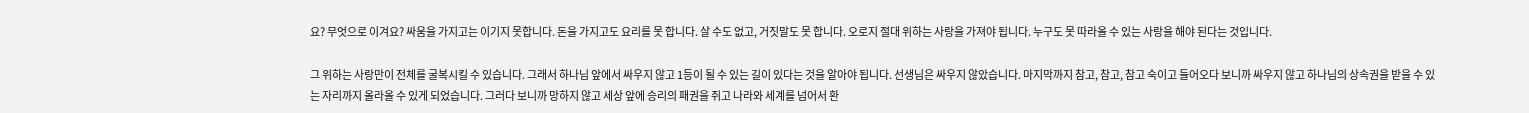요? 무엇으로 이겨요? 싸움을 가지고는 이기지 못합니다. 돈을 가지고도 요리를 못 합니다. 살 수도 없고, 거짓말도 못 합니다. 오로지 절대 위하는 사랑을 가져야 됩니다. 누구도 못 따라올 수 있는 사랑을 해야 된다는 것입니다.

그 위하는 사랑만이 전체를 굴복시킬 수 있습니다. 그래서 하나님 앞에서 싸우지 않고 1등이 될 수 있는 길이 있다는 것을 알아야 됩니다. 선생님은 싸우지 않았습니다. 마지막까지 참고, 참고, 참고 숙이고 들어오다 보니까 싸우지 않고 하나님의 상속권을 받을 수 있는 자리까지 올라올 수 있게 되었습니다. 그러다 보니까 망하지 않고 세상 앞에 승리의 패권을 쥐고 나라와 세계를 넘어서 환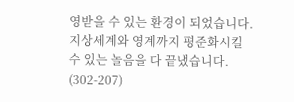영받을 수 있는 환경이 되었습니다. 지상세계와 영계까지 평준화시킬 수 있는 놀음을 다 끝냈습니다. (302-207)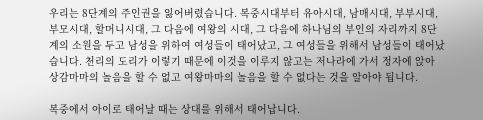우리는 8단계의 주인권을 잃어버렸습니다. 복중시대부터 유아시대, 남매시대, 부부시대, 부모시대, 할머니시대, 그 다음에 여왕의 시대, 그 다음에 하나님의 부인의 자리까지 8단계의 소원을 두고 남성을 위하여 여성들이 태어났고, 그 여성들을 위해서 남성들이 태어났습니다. 천리의 도리가 이렇기 때문에 이것을 이루지 않고는 저나라에 가서 정자에 앉아 상감마마의 놀음을 할 수 없고 여왕마마의 놀음을 할 수 없다는 것을 알아야 됩니다.

복중에서 아이로 태어날 때는 상대를 위해서 태어납니다.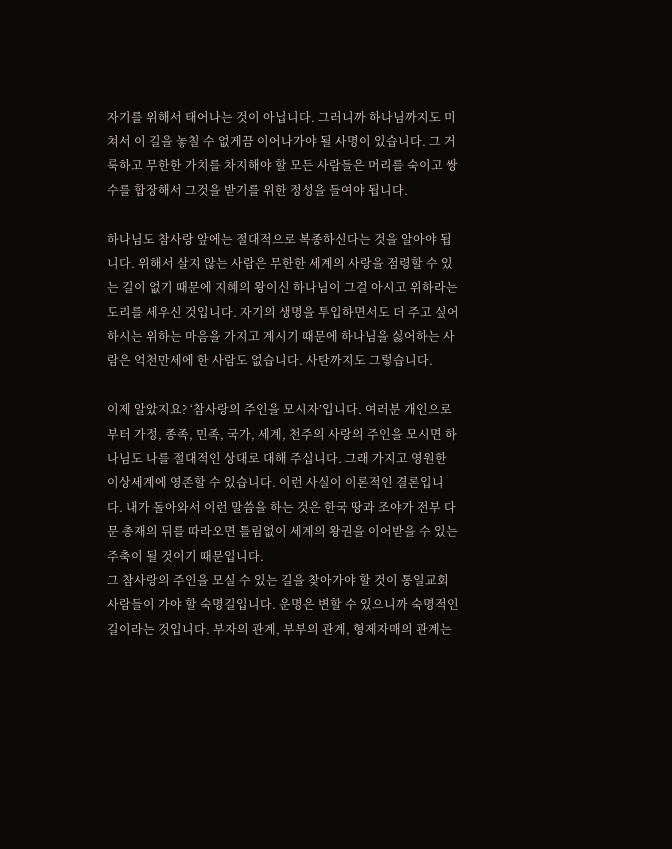자기를 위해서 태어나는 것이 아닙니다. 그러니까 하나님까지도 미쳐서 이 길을 놓칠 수 없게끔 이어나가야 될 사명이 있습니다. 그 거룩하고 무한한 가치를 차지해야 할 모든 사람들은 머리를 숙이고 쌍수를 합장해서 그것을 받기를 위한 정성을 들여야 됩니다.

하나님도 참사랑 앞에는 절대적으로 복종하신다는 것을 알아야 됩니다. 위해서 살지 않는 사람은 무한한 세계의 사랑을 점령할 수 있는 길이 없기 때문에 지혜의 왕이신 하나님이 그걸 아시고 위하라는 도리를 세우신 것입니다. 자기의 생명을 투입하면서도 더 주고 싶어하시는 위하는 마음을 가지고 계시기 때문에 하나님을 싫어하는 사람은 억천만세에 한 사람도 없습니다. 사탄까지도 그렇습니다.

이제 알았지요? ‘참사랑의 주인을 모시자’입니다. 여러분 개인으로부터 가정, 종족, 민족, 국가, 세계, 천주의 사랑의 주인을 모시면 하나님도 나를 절대적인 상대로 대해 주십니다. 그래 가지고 영원한 이상세계에 영존할 수 있습니다. 이런 사실이 이론적인 결론입니다. 내가 돌아와서 이런 말씀을 하는 것은 한국 땅과 조야가 전부 다 문 총재의 뒤를 따라오면 틀림없이 세계의 왕권을 이어받을 수 있는 주축이 될 것이기 때문입니다.
그 참사랑의 주인을 모실 수 있는 길을 찾아가야 할 것이 통일교회 사람들이 가야 할 숙명길입니다. 운명은 변할 수 있으니까 숙명적인 길이라는 것입니다. 부자의 관계, 부부의 관계, 형제자매의 관계는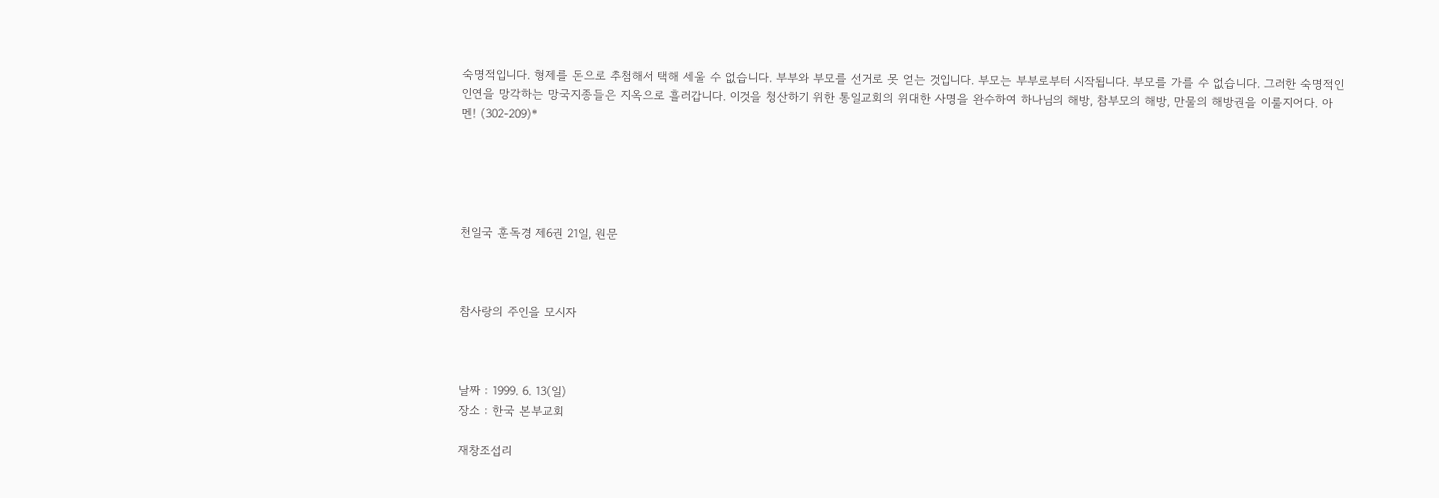숙명적입니다. 형제를 돈으로 추첨해서 택해 세울 수 없습니다. 부부와 부모를 선거로 못 얻는 것입니다. 부모는 부부로부터 시작됩니다. 부모를 가를 수 없습니다. 그러한 숙명적인 인연을 망각하는 망국지종들은 지옥으로 흘러갑니다. 이것을 청산하기 위한 통일교회의 위대한 사명을 완수하여 하나님의 해방, 참부모의 해방, 만물의 해방권을 이룰지어다. 아멘! (302-209)*





천일국 훈독경 제6권 21일, 원문



참사랑의 주인을 모시자



날짜 : 1999. 6. 13(일)
장소 : 한국 본부교회

재창조섭리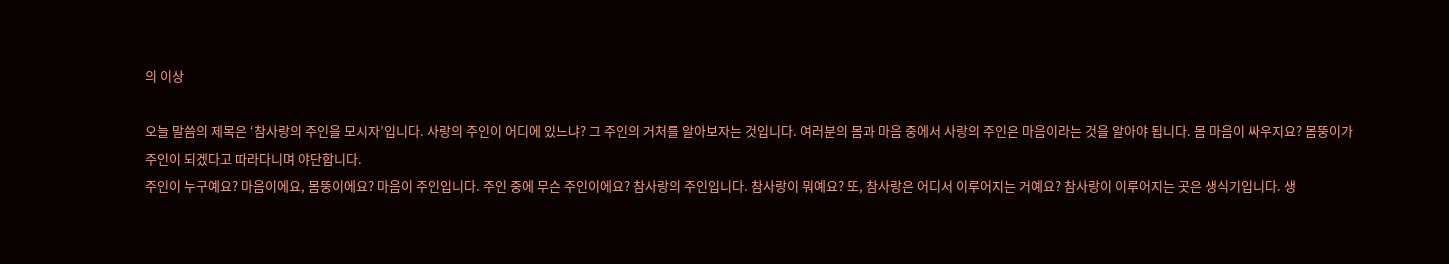의 이상

오늘 말씀의 제목은 ‘참사랑의 주인을 모시자’입니다. 사랑의 주인이 어디에 있느냐? 그 주인의 거처를 알아보자는 것입니다. 여러분의 몸과 마음 중에서 사랑의 주인은 마음이라는 것을 알아야 됩니다. 몸 마음이 싸우지요? 몸뚱이가 주인이 되겠다고 따라다니며 야단합니다.
주인이 누구예요? 마음이에요, 몸뚱이에요? 마음이 주인입니다. 주인 중에 무슨 주인이에요? 참사랑의 주인입니다. 참사랑이 뭐예요? 또, 참사랑은 어디서 이루어지는 거예요? 참사랑이 이루어지는 곳은 생식기입니다. 생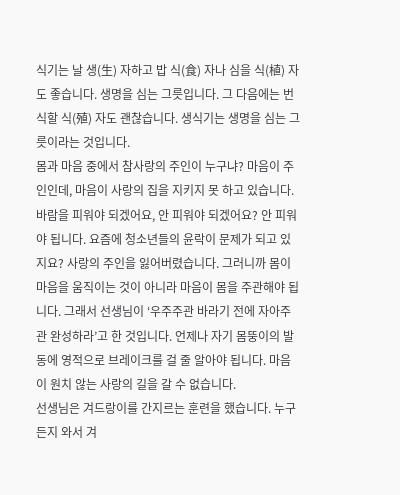식기는 날 생(生) 자하고 밥 식(食) 자나 심을 식(植) 자도 좋습니다. 생명을 심는 그릇입니다. 그 다음에는 번식할 식(殖) 자도 괜찮습니다. 생식기는 생명을 심는 그릇이라는 것입니다.
몸과 마음 중에서 참사랑의 주인이 누구냐? 마음이 주인인데, 마음이 사랑의 집을 지키지 못 하고 있습니다. 바람을 피워야 되겠어요, 안 피워야 되겠어요? 안 피워야 됩니다. 요즘에 청소년들의 윤락이 문제가 되고 있지요? 사랑의 주인을 잃어버렸습니다. 그러니까 몸이 마음을 움직이는 것이 아니라 마음이 몸을 주관해야 됩니다. 그래서 선생님이 ‘우주주관 바라기 전에 자아주관 완성하라’고 한 것입니다. 언제나 자기 몸뚱이의 발동에 영적으로 브레이크를 걸 줄 알아야 됩니다. 마음이 원치 않는 사랑의 길을 갈 수 없습니다.
선생님은 겨드랑이를 간지르는 훈련을 했습니다. 누구든지 와서 겨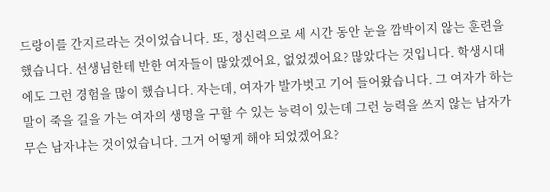드랑이를 간지르라는 것이었습니다. 또, 정신력으로 세 시간 동안 눈을 깜박이지 않는 훈련을 했습니다. 선생님한테 반한 여자들이 많았겠어요, 없었겠어요? 많았다는 것입니다. 학생시대에도 그런 경험을 많이 했습니다. 자는데, 여자가 발가벗고 기어 들어왔습니다. 그 여자가 하는 말이 죽을 길을 가는 여자의 생명을 구할 수 있는 능력이 있는데 그런 능력을 쓰지 않는 남자가 무슨 남자냐는 것이었습니다. 그거 어떻게 해야 되었겠어요?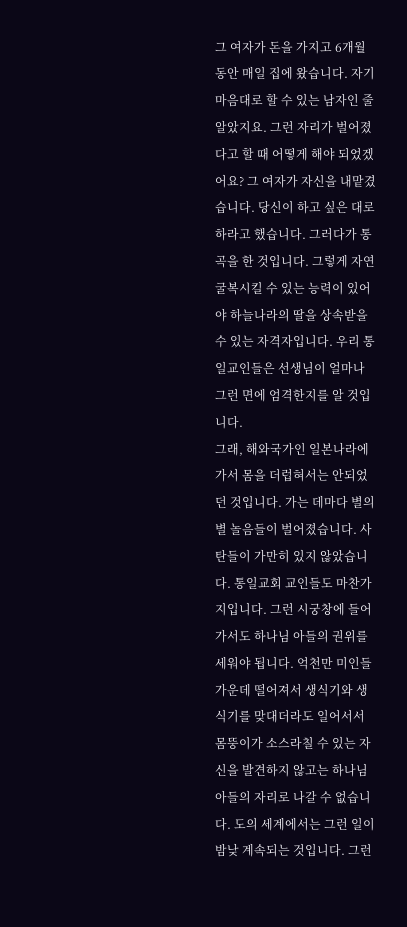그 여자가 돈을 가지고 6개월 동안 매일 집에 왔습니다. 자기 마음대로 할 수 있는 남자인 줄 알았지요. 그런 자리가 벌어졌다고 할 때 어떻게 해야 되었겠어요? 그 여자가 자신을 내맡겼습니다. 당신이 하고 싶은 대로 하라고 했습니다. 그러다가 통곡을 한 것입니다. 그렇게 자연굴복시킬 수 있는 능력이 있어야 하늘나라의 딸을 상속받을 수 있는 자격자입니다. 우리 통일교인들은 선생님이 얼마나 그런 면에 엄격한지를 알 것입니다.
그래, 해와국가인 일본나라에 가서 몸을 더럽혀서는 안되었던 것입니다. 가는 데마다 별의별 놀음들이 벌어졌습니다. 사탄들이 가만히 있지 않았습니다. 통일교회 교인들도 마찬가지입니다. 그런 시궁창에 들어가서도 하나님 아들의 권위를 세워야 됩니다. 억천만 미인들 가운데 떨어져서 생식기와 생식기를 맞대더라도 일어서서 몸뚱이가 소스라칠 수 있는 자신을 발견하지 않고는 하나님 아들의 자리로 나갈 수 없습니다. 도의 세계에서는 그런 일이 밤낮 계속되는 것입니다. 그런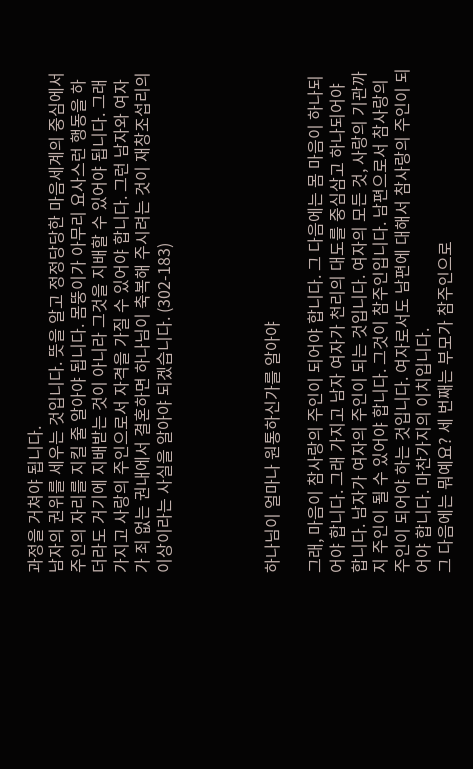과정을 거쳐야 됩니다.
남자의 권위를 세우는 것입니다. 뜻을 알고 정정당당한 마음세계의 중심에서 주인의 자리를 지킬 줄 알아야 됩니다. 몸뚱이가 아무리 요사스런 행동을 하더라도 거기에 지배받는 것이 아니라 그것을 지배할 수 있어야 됩니다. 그래 가지고 사랑의 주인으로서 자격을 가질 수 있어야 합니다. 그런 남자와 여자가 죄 없는 권내에서 결혼하면 하나님이 축복해 주시려는 것이 재창조섭리의 이상이라는 사실을 알아야 되겠습니다. (302-183)




하나님이 얼마나 원통하신가를 알아야

그래, 마음이 참사랑의 주인이 되어야 합니다. 그 다음에는 몸 마음이 하나되어야 합니다. 그래 가지고 남자 여자가 천리의 대도를 중심삼고 하나되어야 합니다. 남자가 여자의 주인이 되는 것입니다. 여자의 모든 것, 사랑의 기관까지 주인이 될 수 있어야 합니다. 그것이 참주인입니다. 남편으로서 참사랑의 주인이 되어야 하는 것입니다. 여자로서도 남편에 대해서 참사랑의 주인이 되어야 합니다. 마찬가지의 이치입니다.
그 다음에는 뭐예요? 세 번째는 부모가 참주인으로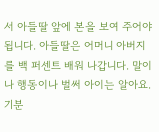서 아들딸 앞에 본을 보여 주어야 됩니다. 아들딸은 어머니 아버지를 백 퍼센트 배워 나갑니다. 말이나 행동이나 벌써 아이는 알아요. 기분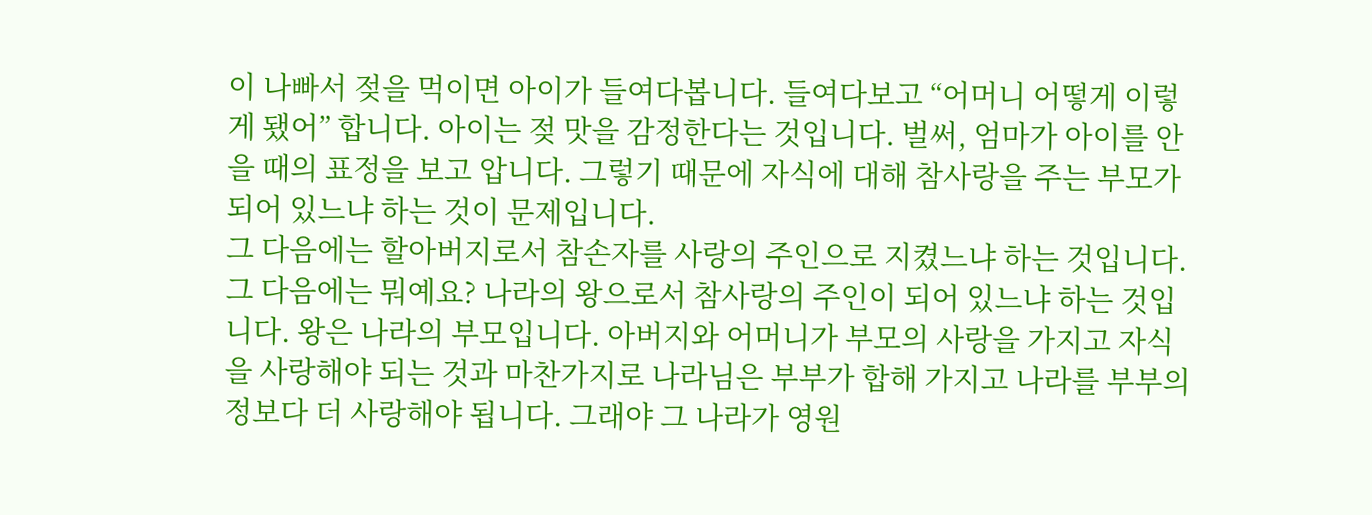이 나빠서 젖을 먹이면 아이가 들여다봅니다. 들여다보고 “어머니 어떻게 이렇게 됐어” 합니다. 아이는 젖 맛을 감정한다는 것입니다. 벌써, 엄마가 아이를 안을 때의 표정을 보고 압니다. 그렇기 때문에 자식에 대해 참사랑을 주는 부모가 되어 있느냐 하는 것이 문제입니다.
그 다음에는 할아버지로서 참손자를 사랑의 주인으로 지켰느냐 하는 것입니다. 그 다음에는 뭐예요? 나라의 왕으로서 참사랑의 주인이 되어 있느냐 하는 것입니다. 왕은 나라의 부모입니다. 아버지와 어머니가 부모의 사랑을 가지고 자식을 사랑해야 되는 것과 마찬가지로 나라님은 부부가 합해 가지고 나라를 부부의 정보다 더 사랑해야 됩니다. 그래야 그 나라가 영원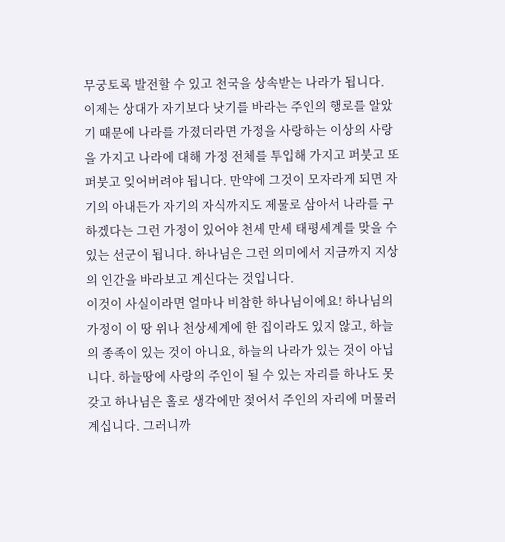무궁토록 발전할 수 있고 천국을 상속받는 나라가 됩니다.
이제는 상대가 자기보다 낫기를 바라는 주인의 행로를 알았기 때문에 나라를 가졌더라면 가정을 사랑하는 이상의 사랑을 가지고 나라에 대해 가정 전체를 투입해 가지고 퍼붓고 또 퍼붓고 잊어버려야 됩니다. 만약에 그것이 모자라게 되면 자기의 아내든가 자기의 자식까지도 제물로 삼아서 나라를 구하겠다는 그런 가정이 있어야 천세 만세 태평세계를 맞을 수 있는 선군이 됩니다. 하나님은 그런 의미에서 지금까지 지상의 인간을 바라보고 계신다는 것입니다.
이것이 사실이라면 얼마나 비참한 하나님이에요! 하나님의 가정이 이 땅 위나 천상세계에 한 집이라도 있지 않고, 하늘의 종족이 있는 것이 아니요, 하늘의 나라가 있는 것이 아닙니다. 하늘땅에 사랑의 주인이 될 수 있는 자리를 하나도 못 갖고 하나님은 홀로 생각에만 젖어서 주인의 자리에 머물러 계십니다. 그러니까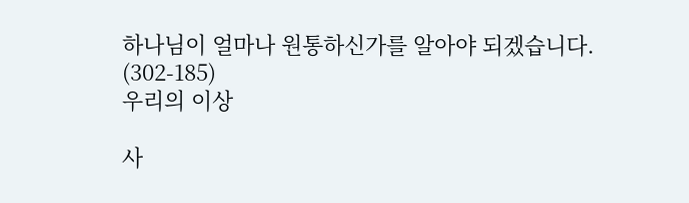하나님이 얼마나 원통하신가를 알아야 되겠습니다. (302-185)
우리의 이상

사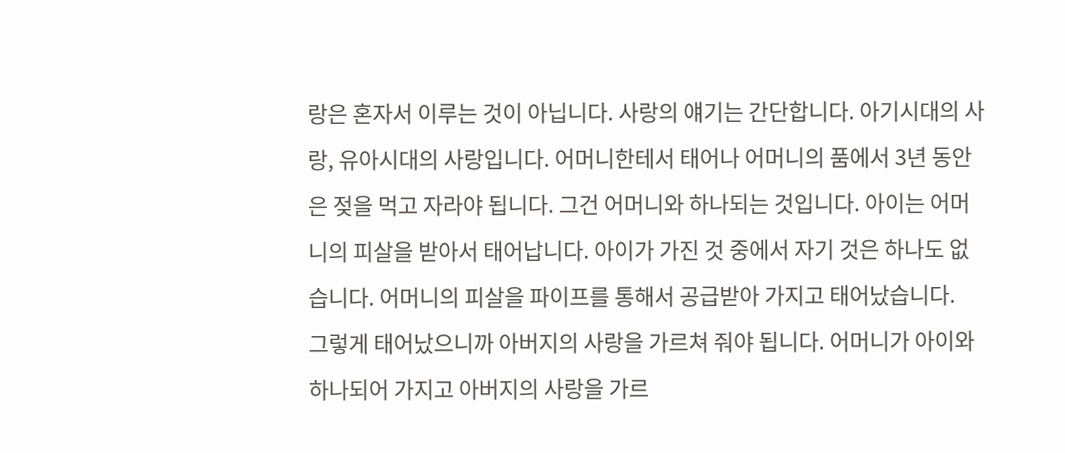랑은 혼자서 이루는 것이 아닙니다. 사랑의 얘기는 간단합니다. 아기시대의 사랑, 유아시대의 사랑입니다. 어머니한테서 태어나 어머니의 품에서 3년 동안은 젖을 먹고 자라야 됩니다. 그건 어머니와 하나되는 것입니다. 아이는 어머니의 피살을 받아서 태어납니다. 아이가 가진 것 중에서 자기 것은 하나도 없습니다. 어머니의 피살을 파이프를 통해서 공급받아 가지고 태어났습니다.
그렇게 태어났으니까 아버지의 사랑을 가르쳐 줘야 됩니다. 어머니가 아이와 하나되어 가지고 아버지의 사랑을 가르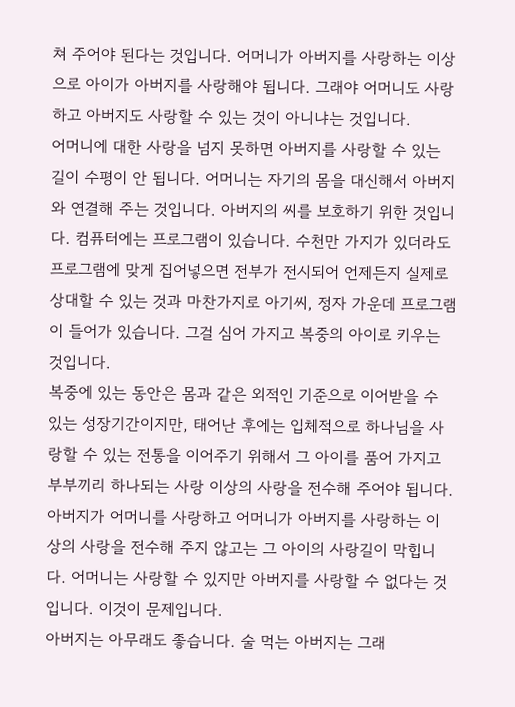쳐 주어야 된다는 것입니다. 어머니가 아버지를 사랑하는 이상으로 아이가 아버지를 사랑해야 됩니다. 그래야 어머니도 사랑하고 아버지도 사랑할 수 있는 것이 아니냐는 것입니다.
어머니에 대한 사랑을 넘지 못하면 아버지를 사랑할 수 있는 길이 수평이 안 됩니다. 어머니는 자기의 몸을 대신해서 아버지와 연결해 주는 것입니다. 아버지의 씨를 보호하기 위한 것입니다. 컴퓨터에는 프로그램이 있습니다. 수천만 가지가 있더라도 프로그램에 맞게 집어넣으면 전부가 전시되어 언제든지 실제로 상대할 수 있는 것과 마찬가지로 아기씨, 정자 가운데 프로그램이 들어가 있습니다. 그걸 심어 가지고 복중의 아이로 키우는 것입니다.
복중에 있는 동안은 몸과 같은 외적인 기준으로 이어받을 수 있는 성장기간이지만, 태어난 후에는 입체적으로 하나님을 사랑할 수 있는 전통을 이어주기 위해서 그 아이를 품어 가지고 부부끼리 하나되는 사랑 이상의 사랑을 전수해 주어야 됩니다. 아버지가 어머니를 사랑하고 어머니가 아버지를 사랑하는 이상의 사랑을 전수해 주지 않고는 그 아이의 사랑길이 막힙니다. 어머니는 사랑할 수 있지만 아버지를 사랑할 수 없다는 것입니다. 이것이 문제입니다.
아버지는 아무래도 좋습니다. 술 먹는 아버지는 그래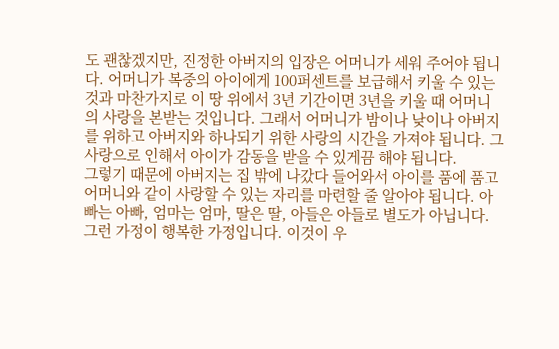도 괜찮겠지만, 진정한 아버지의 입장은 어머니가 세워 주어야 됩니다. 어머니가 복중의 아이에게 100퍼센트를 보급해서 키울 수 있는 것과 마찬가지로 이 땅 위에서 3년 기간이면 3년을 키울 때 어머니의 사랑을 본받는 것입니다. 그래서 어머니가 밤이나 낮이나 아버지를 위하고 아버지와 하나되기 위한 사랑의 시간을 가져야 됩니다. 그 사랑으로 인해서 아이가 감동을 받을 수 있게끔 해야 됩니다.
그렇기 때문에 아버지는 집 밖에 나갔다 들어와서 아이를 품에 품고 어머니와 같이 사랑할 수 있는 자리를 마련할 줄 알아야 됩니다. 아빠는 아빠, 엄마는 엄마, 딸은 딸, 아들은 아들로 별도가 아닙니다. 그런 가정이 행복한 가정입니다. 이것이 우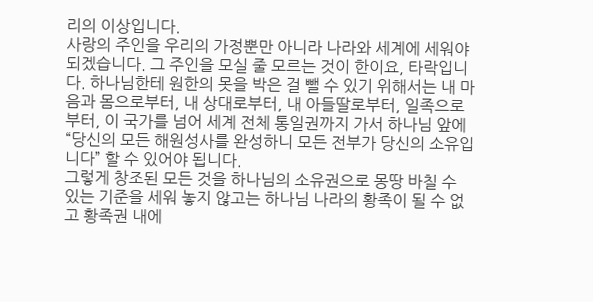리의 이상입니다.
사랑의 주인을 우리의 가정뿐만 아니라 나라와 세계에 세워야 되겠습니다. 그 주인을 모실 줄 모르는 것이 한이요, 타락입니다. 하나님한테 원한의 못을 박은 걸 뺄 수 있기 위해서는 내 마음과 몸으로부터, 내 상대로부터, 내 아들딸로부터, 일족으로부터, 이 국가를 넘어 세계 전체 통일권까지 가서 하나님 앞에 “당신의 모든 해원성사를 완성하니 모든 전부가 당신의 소유입니다” 할 수 있어야 됩니다.
그렇게 창조된 모든 것을 하나님의 소유권으로 몽땅 바칠 수 있는 기준을 세워 놓지 않고는 하나님 나라의 황족이 될 수 없고 황족권 내에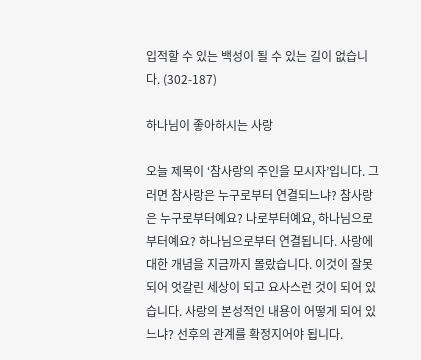입적할 수 있는 백성이 될 수 있는 길이 없습니다. (302-187)

하나님이 좋아하시는 사랑

오늘 제목이 ‘참사랑의 주인을 모시자’입니다. 그러면 참사랑은 누구로부터 연결되느냐? 참사랑은 누구로부터예요? 나로부터예요, 하나님으로부터예요? 하나님으로부터 연결됩니다. 사랑에 대한 개념을 지금까지 몰랐습니다. 이것이 잘못되어 엇갈린 세상이 되고 요사스런 것이 되어 있습니다. 사랑의 본성적인 내용이 어떻게 되어 있느냐? 선후의 관계를 확정지어야 됩니다.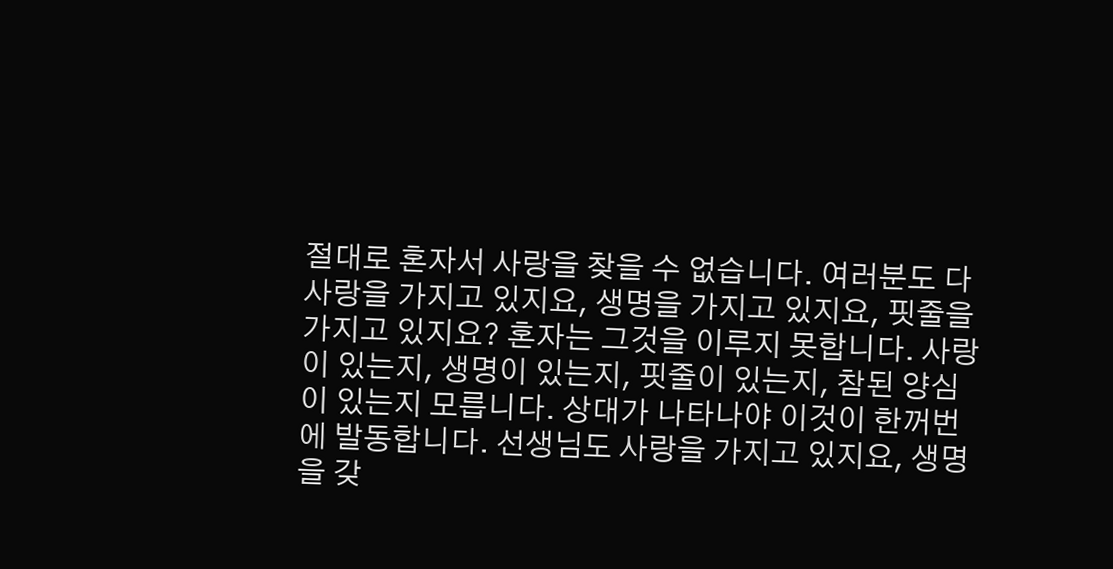절대로 혼자서 사랑을 찾을 수 없습니다. 여러분도 다 사랑을 가지고 있지요, 생명을 가지고 있지요, 핏줄을 가지고 있지요? 혼자는 그것을 이루지 못합니다. 사랑이 있는지, 생명이 있는지, 핏줄이 있는지, 참된 양심이 있는지 모릅니다. 상대가 나타나야 이것이 한꺼번에 발동합니다. 선생님도 사랑을 가지고 있지요, 생명을 갖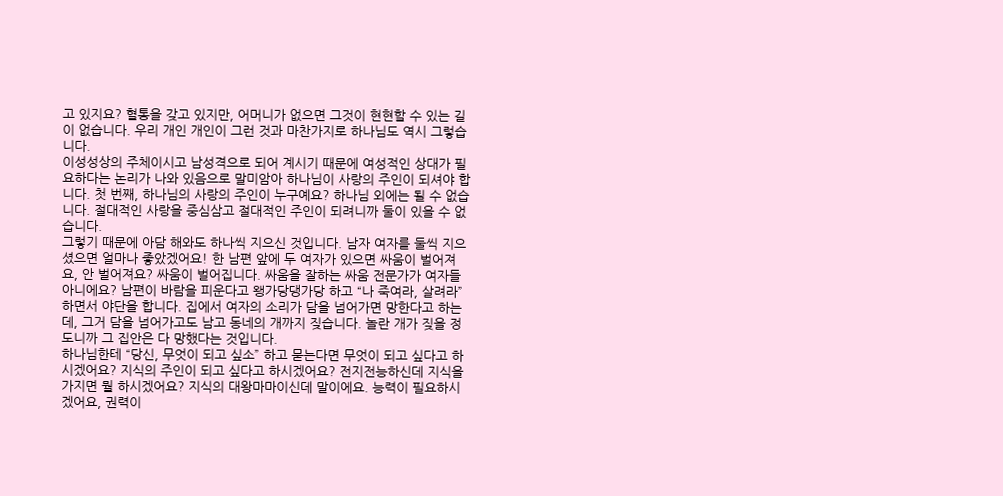고 있지요? 혈통을 갖고 있지만, 어머니가 없으면 그것이 현현할 수 있는 길이 없습니다. 우리 개인 개인이 그런 것과 마찬가지로 하나님도 역시 그렇습니다.
이성성상의 주체이시고 남성격으로 되어 계시기 때문에 여성적인 상대가 필요하다는 논리가 나와 있음으로 말미암아 하나님이 사랑의 주인이 되셔야 합니다. 첫 번째, 하나님의 사랑의 주인이 누구예요? 하나님 외에는 될 수 없습니다. 절대적인 사랑을 중심삼고 절대적인 주인이 되려니까 둘이 있을 수 없습니다.
그렇기 때문에 아담 해와도 하나씩 지으신 것입니다. 남자 여자를 둘씩 지으셨으면 얼마나 좋았겠어요! 한 남편 앞에 두 여자가 있으면 싸움이 벌어져요, 안 벌어져요? 싸움이 벌어집니다. 싸움을 잘하는 싸움 전문가가 여자들 아니에요? 남편이 바람을 피운다고 왱가당댕가당 하고 “나 죽여라, 살려라” 하면서 야단을 합니다. 집에서 여자의 소리가 담을 넘어가면 망한다고 하는데, 그거 담을 넘어가고도 남고 동네의 개까지 짖습니다. 놀란 개가 짖을 정도니까 그 집안은 다 망했다는 것입니다.
하나님한테 “당신, 무엇이 되고 싶소” 하고 묻는다면 무엇이 되고 싶다고 하시겠어요? 지식의 주인이 되고 싶다고 하시겠어요? 전지전능하신데 지식을 가지면 뭘 하시겠어요? 지식의 대왕마마이신데 말이에요. 능력이 필요하시겠어요, 권력이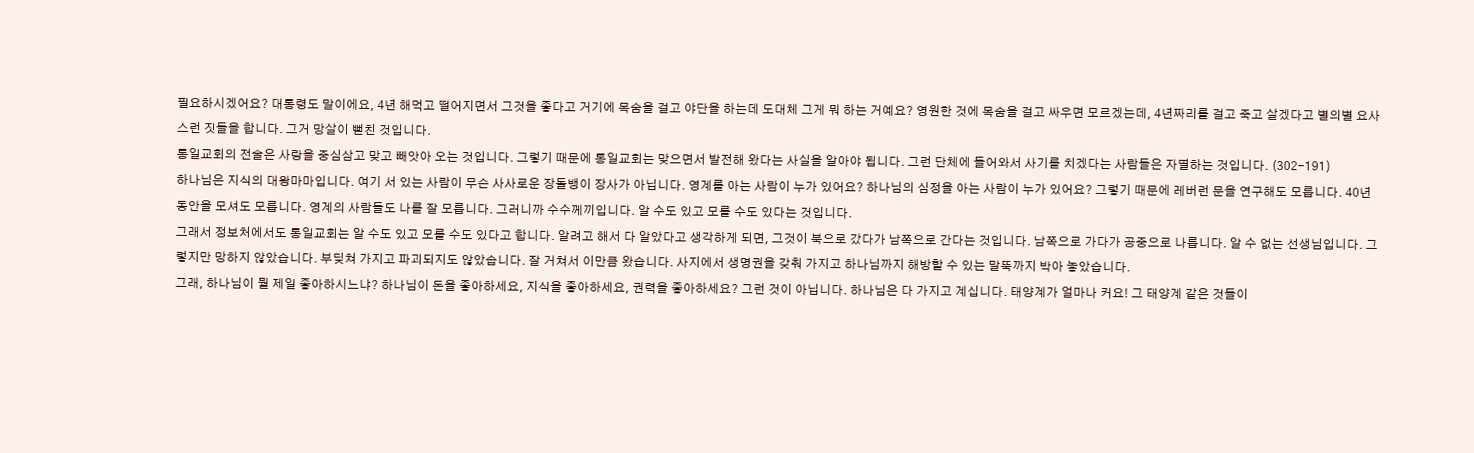필요하시겠어요? 대통령도 말이에요, 4년 해먹고 떨어지면서 그것을 좋다고 거기에 목숨을 걸고 야단을 하는데 도대체 그게 뭐 하는 거예요? 영원한 것에 목숨을 걸고 싸우면 모르겠는데, 4년짜리를 걸고 죽고 살겠다고 별의별 요사스런 짓들을 합니다. 그거 망살이 뻗친 것입니다.
통일교회의 전술은 사랑을 중심삼고 맞고 빼앗아 오는 것입니다. 그렇기 때문에 통일교회는 맞으면서 발전해 왔다는 사실을 알아야 됩니다. 그런 단체에 들어와서 사기를 치겠다는 사람들은 자멸하는 것입니다. (302-191)
하나님은 지식의 대왕마마입니다. 여기 서 있는 사람이 무슨 사사로운 장돌뱅이 장사가 아닙니다. 영계를 아는 사람이 누가 있어요? 하나님의 심정을 아는 사람이 누가 있어요? 그렇기 때문에 레버런 문을 연구해도 모릅니다. 40년 동안을 모셔도 모릅니다. 영계의 사람들도 나를 잘 모릅니다. 그러니까 수수께끼입니다. 알 수도 있고 모를 수도 있다는 것입니다.
그래서 정보처에서도 통일교회는 알 수도 있고 모를 수도 있다고 합니다. 알려고 해서 다 알았다고 생각하게 되면, 그것이 북으로 갔다가 남쪽으로 간다는 것입니다. 남쪽으로 가다가 공중으로 나릅니다. 알 수 없는 선생님입니다. 그렇지만 망하지 않았습니다. 부딪쳐 가지고 파괴되지도 않았습니다. 잘 거쳐서 이만큼 왔습니다. 사지에서 생명권을 갖춰 가지고 하나님까지 해방할 수 있는 말뚝까지 박아 놓았습니다.
그래, 하나님이 뭘 제일 좋아하시느냐? 하나님이 돈을 좋아하세요, 지식을 좋아하세요, 권력을 좋아하세요? 그런 것이 아닙니다. 하나님은 다 가지고 계십니다. 태양계가 얼마나 커요! 그 태양계 같은 것들이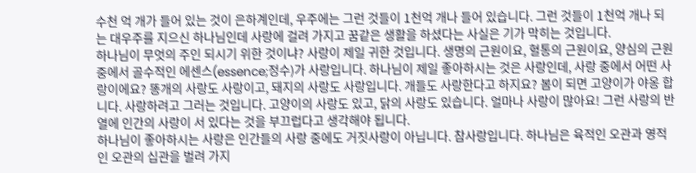수천 억 개가 들어 있는 것이 은하계인데, 우주에는 그런 것들이 1천억 개나 들어 있습니다. 그런 것들이 1천억 개나 되는 대우주를 지으신 하나님인데 사랑에 걸려 가지고 꿈같은 생활을 하셨다는 사실은 기가 막히는 것입니다.
하나님이 무엇의 주인 되시기 위한 것이냐? 사랑이 제일 귀한 것입니다. 생명의 근원이요, 혈통의 근원이요, 양심의 근원 중에서 골수적인 에센스(essence;정수)가 사랑입니다. 하나님이 제일 좋아하시는 것은 사랑인데, 사랑 중에서 어떤 사랑이에요? 똥개의 사랑도 사랑이고, 돼지의 사랑도 사랑입니다. 개들도 사랑한다고 하지요? 봄이 되면 고양이가 야옹 합니다. 사랑하려고 그러는 것입니다. 고양이의 사랑도 있고, 닭의 사랑도 있습니다. 얼마나 사랑이 많아요! 그런 사랑의 반열에 인간의 사랑이 서 있다는 것을 부끄럽다고 생각해야 됩니다.
하나님이 좋아하시는 사랑은 인간들의 사랑 중에도 거짓사랑이 아닙니다. 참사랑입니다. 하나님은 육적인 오관과 영적인 오관의 십관을 벌려 가지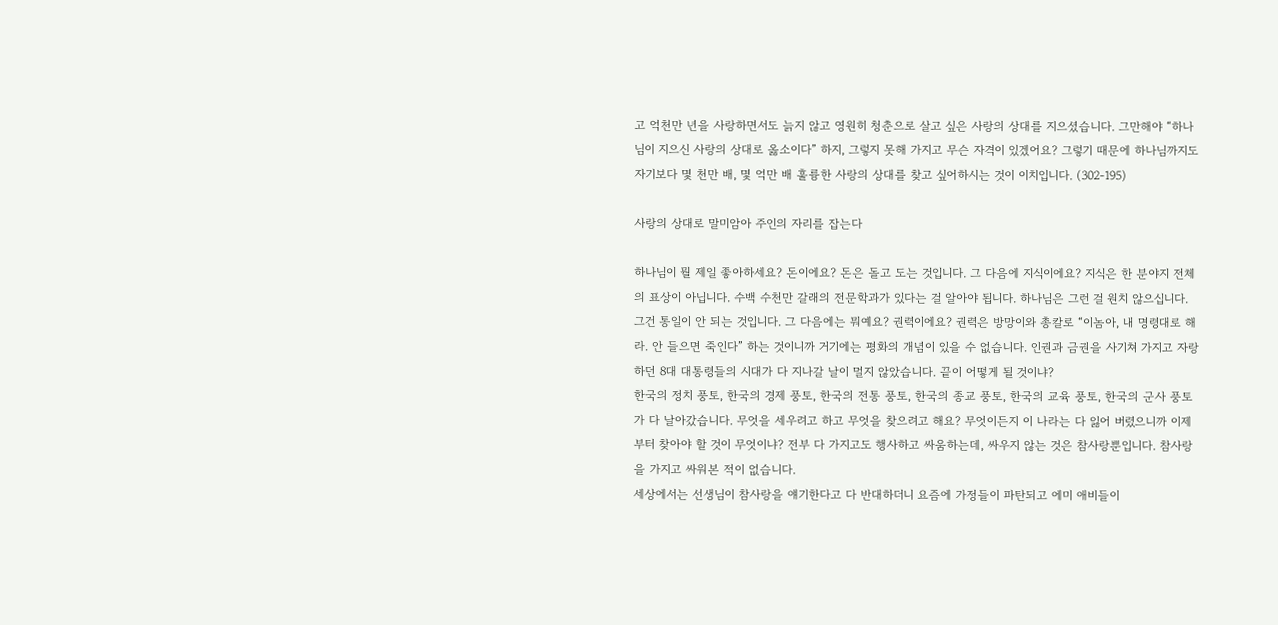고 억천만 년을 사랑하면서도 늙지 않고 영원히 청춘으로 살고 싶은 사랑의 상대를 지으셨습니다. 그만해야 “하나님이 지으신 사랑의 상대로 옳소이다” 하지, 그렇지 못해 가지고 무슨 자격이 있겠어요? 그렇기 때문에 하나님까지도 자기보다 몇 천만 배, 몇 억만 배 훌륭한 사랑의 상대를 찾고 싶어하시는 것이 이치입니다. (302-195)

사랑의 상대로 말미암아 주인의 자리를 잡는다

하나님이 뭘 제일 좋아하세요? 돈이에요? 돈은 돌고 도는 것입니다. 그 다음에 지식이에요? 지식은 한 분야지 전체의 표상이 아닙니다. 수백 수천만 갈래의 전문학과가 있다는 걸 알아야 됩니다. 하나님은 그런 걸 원치 않으십니다. 그건 통일이 안 되는 것입니다. 그 다음에는 뭐예요? 권력이에요? 권력은 방망이와 총칼로 “이놈아, 내 명령대로 해라. 안 들으면 죽인다” 하는 것이니까 거기에는 평화의 개념이 있을 수 없습니다. 인권과 금권을 사기쳐 가지고 자랑하던 8대 대통령들의 시대가 다 지나갈 날이 멀지 않았습니다. 끝이 어떻게 될 것이냐?
한국의 정치 풍토, 한국의 경제 풍토, 한국의 전통 풍토, 한국의 종교 풍토, 한국의 교육 풍토, 한국의 군사 풍토가 다 날아갔습니다. 무엇을 세우려고 하고 무엇을 찾으려고 해요? 무엇이든지 이 나라는 다 잃어 버렸으니까 이제부터 찾아야 할 것이 무엇이냐? 전부 다 가지고도 행사하고 싸움하는데, 싸우지 않는 것은 참사랑뿐입니다. 참사랑을 가지고 싸워본 적이 없습니다.
세상에서는 선생님이 참사랑을 얘기한다고 다 반대하더니 요즘에 가정들이 파탄되고 에미 애비들이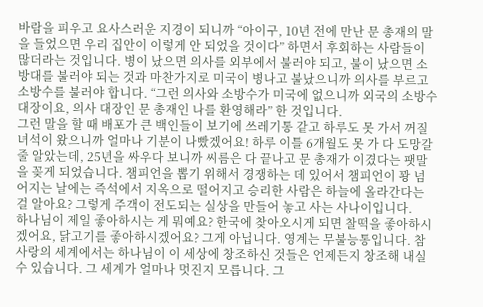바람을 피우고 요사스러운 지경이 되니까 “아이구, 10년 전에 만난 문 총재의 말을 들었으면 우리 집안이 이렇게 안 되었을 것이다” 하면서 후회하는 사람들이 많더라는 것입니다. 병이 났으면 의사를 외부에서 불러야 되고, 불이 났으면 소방대를 불러야 되는 것과 마찬가지로 미국이 병나고 불났으니까 의사를 부르고 소방수를 불러야 합니다. “그런 의사와 소방수가 미국에 없으니까 외국의 소방수 대장이요, 의사 대장인 문 총재인 나를 환영해라” 한 것입니다.
그런 말을 할 때 배포가 큰 백인들이 보기에 쓰레기통 같고 하루도 못 가서 꺼질 녀석이 왔으니까 얼마나 기분이 나빴겠어요! 하루 이틀 6개월도 못 가 다 도망갈 줄 알았는데, 25년을 싸우다 보니까 씨름은 다 끝나고 문 총재가 이겼다는 팻말을 꽂게 되었습니다. 챔피언을 뽑기 위해서 경쟁하는 데 있어서 챔피언이 꽝 넘어지는 날에는 즉석에서 지옥으로 떨어지고 승리한 사람은 하늘에 올라간다는 걸 알아요? 그렇게 주객이 전도되는 실상을 만들어 놓고 사는 사나이입니다.
하나님이 제일 좋아하시는 게 뭐예요? 한국에 찾아오시게 되면 찰떡을 좋아하시겠어요, 닭고기를 좋아하시겠어요? 그게 아닙니다. 영계는 무불능통입니다. 참사랑의 세계에서는 하나님이 이 세상에 창조하신 것들은 언제든지 창조해 내실 수 있습니다. 그 세계가 얼마나 멋진지 모릅니다. 그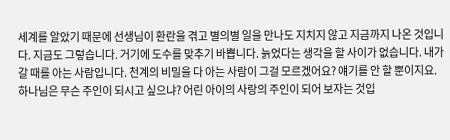세계를 알았기 때문에 선생님이 환란을 겪고 별의별 일을 만나도 지치지 않고 지금까지 나온 것입니다. 지금도 그렇습니다. 거기에 도수를 맞추기 바쁩니다. 늙었다는 생각을 할 사이가 없습니다. 내가 갈 때를 아는 사람입니다. 천계의 비밀을 다 아는 사람이 그걸 모르겠어요? 얘기를 안 할 뿐이지요.
하나님은 무슨 주인이 되시고 싶으냐? 어린 아이의 사랑의 주인이 되어 보자는 것입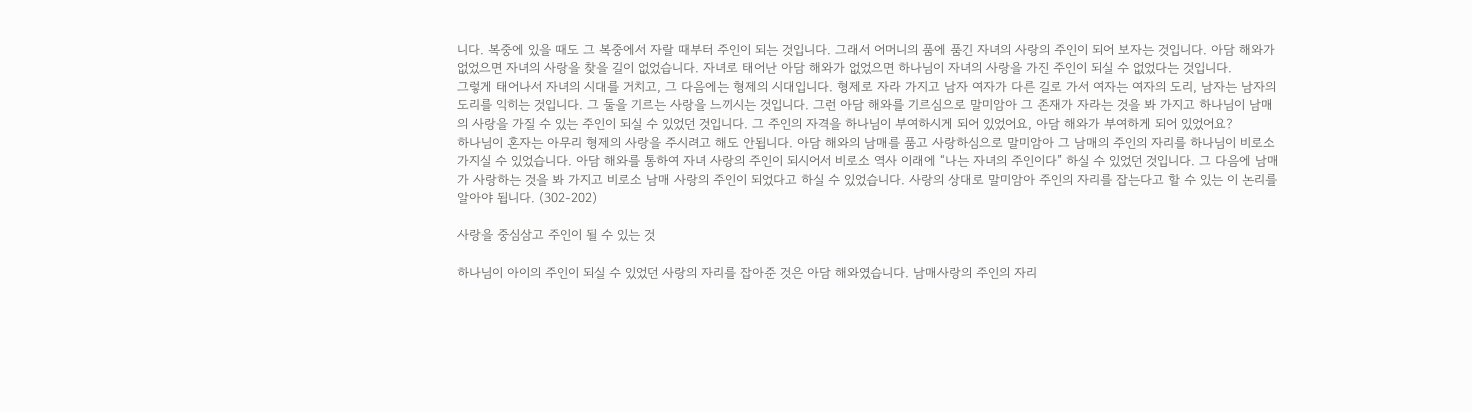니다. 복중에 있을 때도 그 복중에서 자랄 때부터 주인이 되는 것입니다. 그래서 어머니의 품에 품긴 자녀의 사랑의 주인이 되어 보자는 것입니다. 아담 해와가 없었으면 자녀의 사랑을 찾을 길이 없었습니다. 자녀로 태어난 아담 해와가 없었으면 하나님이 자녀의 사랑을 가진 주인이 되실 수 없었다는 것입니다.
그렇게 태어나서 자녀의 시대를 거치고, 그 다음에는 형제의 시대입니다. 형제로 자라 가지고 남자 여자가 다른 길로 가서 여자는 여자의 도리, 남자는 남자의 도리를 익히는 것입니다. 그 둘을 기르는 사랑을 느끼시는 것입니다. 그런 아담 해와를 기르심으로 말미암아 그 존재가 자라는 것을 봐 가지고 하나님이 남매의 사랑을 가질 수 있는 주인이 되실 수 있었던 것입니다. 그 주인의 자격을 하나님이 부여하시게 되어 있었어요, 아담 해와가 부여하게 되어 있었어요?
하나님이 혼자는 아무리 형제의 사랑을 주시려고 해도 안됩니다. 아담 해와의 남매를 품고 사랑하심으로 말미암아 그 남매의 주인의 자리를 하나님이 비로소 가지실 수 있었습니다. 아담 해와를 통하여 자녀 사랑의 주인이 되시어서 비로소 역사 이래에 “나는 자녀의 주인이다” 하실 수 있었던 것입니다. 그 다음에 남매가 사랑하는 것을 봐 가지고 비로소 남매 사랑의 주인이 되었다고 하실 수 있었습니다. 사랑의 상대로 말미암아 주인의 자리를 잡는다고 할 수 있는 이 논리를 알아야 됩니다. (302-202)

사랑을 중심삼고 주인이 될 수 있는 것

하나님이 아이의 주인이 되실 수 있었던 사랑의 자리를 잡아준 것은 아담 해와였습니다. 남매사랑의 주인의 자리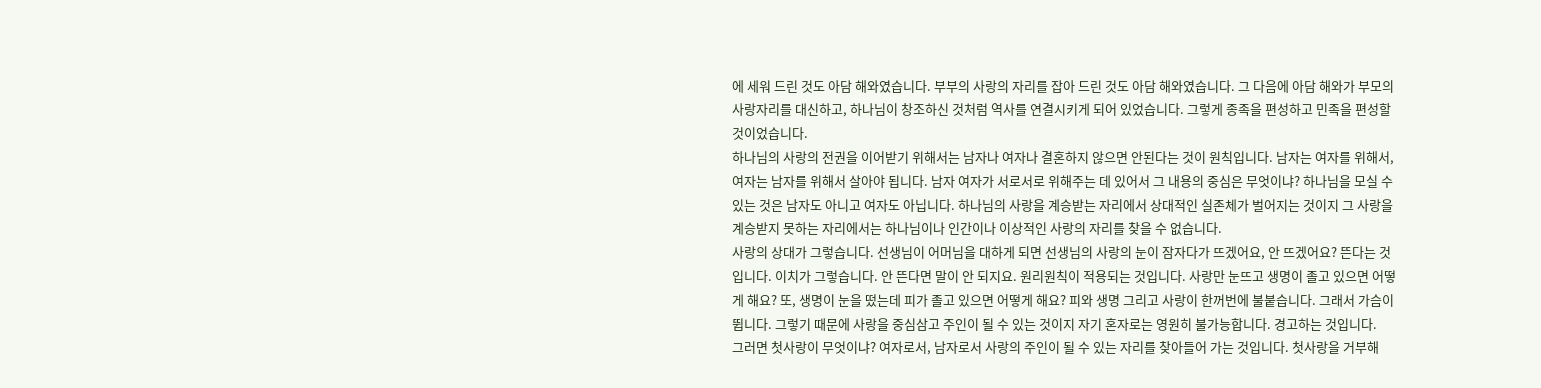에 세워 드린 것도 아담 해와였습니다. 부부의 사랑의 자리를 잡아 드린 것도 아담 해와였습니다. 그 다음에 아담 해와가 부모의 사랑자리를 대신하고, 하나님이 창조하신 것처럼 역사를 연결시키게 되어 있었습니다. 그렇게 종족을 편성하고 민족을 편성할 것이었습니다.
하나님의 사랑의 전권을 이어받기 위해서는 남자나 여자나 결혼하지 않으면 안된다는 것이 원칙입니다. 남자는 여자를 위해서, 여자는 남자를 위해서 살아야 됩니다. 남자 여자가 서로서로 위해주는 데 있어서 그 내용의 중심은 무엇이냐? 하나님을 모실 수 있는 것은 남자도 아니고 여자도 아닙니다. 하나님의 사랑을 계승받는 자리에서 상대적인 실존체가 벌어지는 것이지 그 사랑을 계승받지 못하는 자리에서는 하나님이나 인간이나 이상적인 사랑의 자리를 찾을 수 없습니다.
사랑의 상대가 그렇습니다. 선생님이 어머님을 대하게 되면 선생님의 사랑의 눈이 잠자다가 뜨겠어요, 안 뜨겠어요? 뜬다는 것입니다. 이치가 그렇습니다. 안 뜬다면 말이 안 되지요. 원리원칙이 적용되는 것입니다. 사랑만 눈뜨고 생명이 졸고 있으면 어떻게 해요? 또, 생명이 눈을 떴는데 피가 졸고 있으면 어떻게 해요? 피와 생명 그리고 사랑이 한꺼번에 불붙습니다. 그래서 가슴이 뜁니다. 그렇기 때문에 사랑을 중심삼고 주인이 될 수 있는 것이지 자기 혼자로는 영원히 불가능합니다. 경고하는 것입니다.
그러면 첫사랑이 무엇이냐? 여자로서, 남자로서 사랑의 주인이 될 수 있는 자리를 찾아들어 가는 것입니다. 첫사랑을 거부해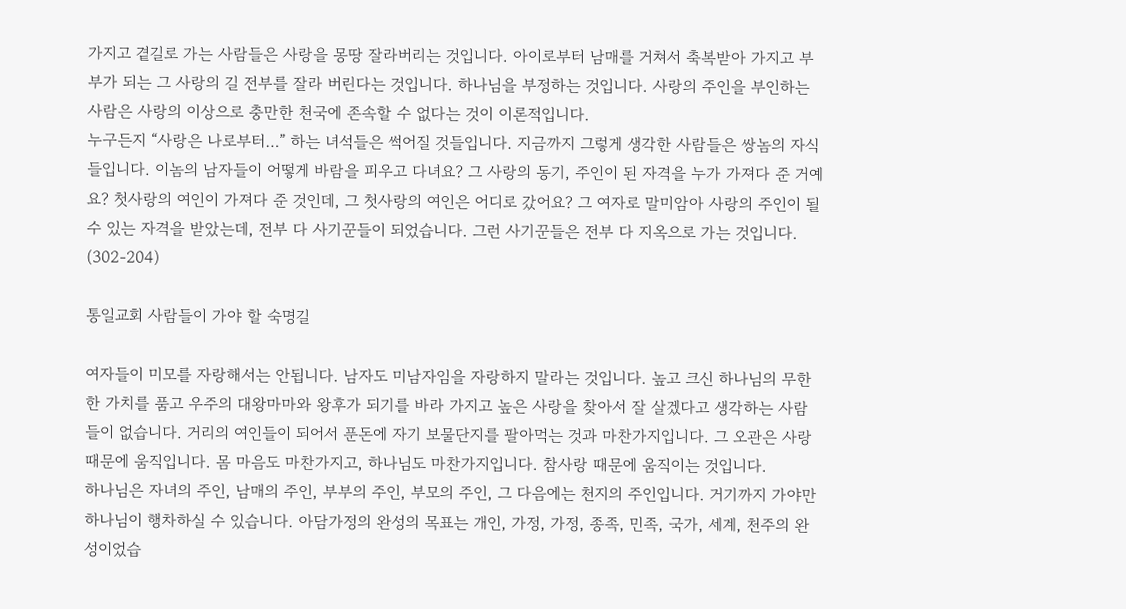가지고 곁길로 가는 사람들은 사랑을 몽땅 잘라버리는 것입니다. 아이로부터 남매를 거쳐서 축복받아 가지고 부부가 되는 그 사랑의 길 전부를 잘라 버린다는 것입니다. 하나님을 부정하는 것입니다. 사랑의 주인을 부인하는 사람은 사랑의 이상으로 충만한 천국에 존속할 수 없다는 것이 이론적입니다.
누구든지 “사랑은 나로부터…” 하는 녀석들은 썩어질 것들입니다. 지금까지 그렇게 생각한 사람들은 쌍놈의 자식들입니다. 이놈의 남자들이 어떻게 바람을 피우고 다녀요? 그 사랑의 동기, 주인이 된 자격을 누가 가져다 준 거예요? 첫사랑의 여인이 가져다 준 것인데, 그 첫사랑의 여인은 어디로 갔어요? 그 여자로 말미암아 사랑의 주인이 될 수 있는 자격을 받았는데, 전부 다 사기꾼들이 되었습니다. 그런 사기꾼들은 전부 다 지옥으로 가는 것입니다. (302-204)

통일교회 사람들이 가야 할 숙명길

여자들이 미모를 자랑해서는 안됩니다. 남자도 미남자임을 자랑하지 말라는 것입니다. 높고 크신 하나님의 무한한 가치를 품고 우주의 대왕마마와 왕후가 되기를 바라 가지고 높은 사랑을 찾아서 잘 살겠다고 생각하는 사람들이 없습니다. 거리의 여인들이 되어서 푼돈에 자기 보물단지를 팔아먹는 것과 마찬가지입니다. 그 오관은 사랑 때문에 움직입니다. 몸 마음도 마찬가지고, 하나님도 마찬가지입니다. 참사랑 때문에 움직이는 것입니다.
하나님은 자녀의 주인, 남매의 주인, 부부의 주인, 부모의 주인, 그 다음에는 천지의 주인입니다. 거기까지 가야만 하나님이 행차하실 수 있습니다. 아담가정의 완성의 목표는 개인, 가정, 가정, 종족, 민족, 국가, 세계, 천주의 완성이었습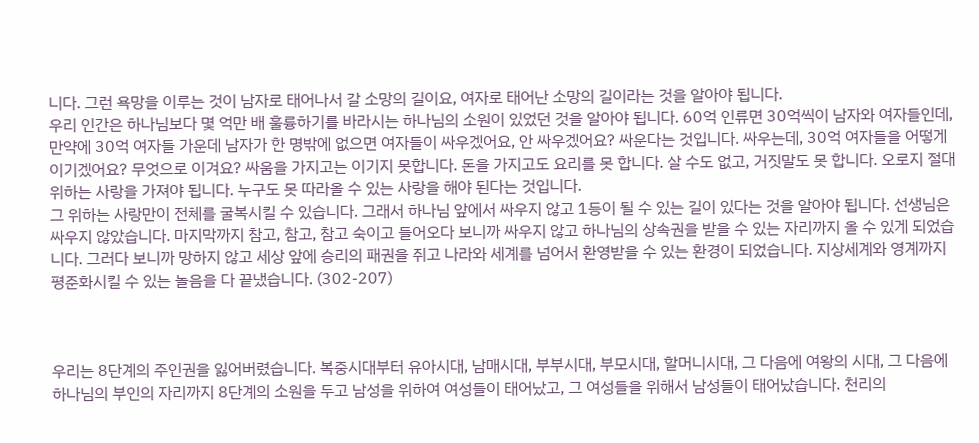니다. 그런 욕망을 이루는 것이 남자로 태어나서 갈 소망의 길이요, 여자로 태어난 소망의 길이라는 것을 알아야 됩니다.
우리 인간은 하나님보다 몇 억만 배 훌륭하기를 바라시는 하나님의 소원이 있었던 것을 알아야 됩니다. 60억 인류면 30억씩이 남자와 여자들인데, 만약에 30억 여자들 가운데 남자가 한 명밖에 없으면 여자들이 싸우겠어요, 안 싸우겠어요? 싸운다는 것입니다. 싸우는데, 30억 여자들을 어떻게 이기겠어요? 무엇으로 이겨요? 싸움을 가지고는 이기지 못합니다. 돈을 가지고도 요리를 못 합니다. 살 수도 없고, 거짓말도 못 합니다. 오로지 절대 위하는 사랑을 가져야 됩니다. 누구도 못 따라올 수 있는 사랑을 해야 된다는 것입니다.
그 위하는 사랑만이 전체를 굴복시킬 수 있습니다. 그래서 하나님 앞에서 싸우지 않고 1등이 될 수 있는 길이 있다는 것을 알아야 됩니다. 선생님은 싸우지 않았습니다. 마지막까지 참고, 참고, 참고 숙이고 들어오다 보니까 싸우지 않고 하나님의 상속권을 받을 수 있는 자리까지 올 수 있게 되었습니다. 그러다 보니까 망하지 않고 세상 앞에 승리의 패권을 쥐고 나라와 세계를 넘어서 환영받을 수 있는 환경이 되었습니다. 지상세계와 영계까지 평준화시킬 수 있는 놀음을 다 끝냈습니다. (302-207)



우리는 8단계의 주인권을 잃어버렸습니다. 복중시대부터 유아시대, 남매시대, 부부시대, 부모시대, 할머니시대, 그 다음에 여왕의 시대, 그 다음에 하나님의 부인의 자리까지 8단계의 소원을 두고 남성을 위하여 여성들이 태어났고, 그 여성들을 위해서 남성들이 태어났습니다. 천리의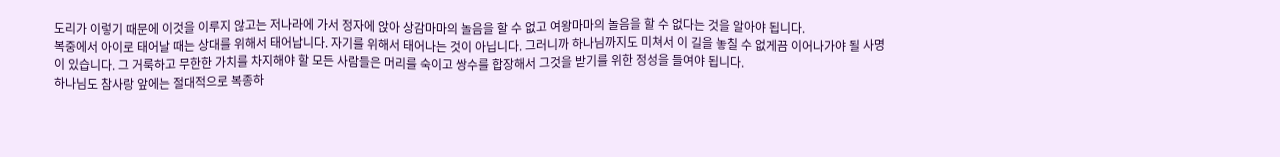도리가 이렇기 때문에 이것을 이루지 않고는 저나라에 가서 정자에 앉아 상감마마의 놀음을 할 수 없고 여왕마마의 놀음을 할 수 없다는 것을 알아야 됩니다.
복중에서 아이로 태어날 때는 상대를 위해서 태어납니다. 자기를 위해서 태어나는 것이 아닙니다. 그러니까 하나님까지도 미쳐서 이 길을 놓칠 수 없게끔 이어나가야 될 사명이 있습니다. 그 거룩하고 무한한 가치를 차지해야 할 모든 사람들은 머리를 숙이고 쌍수를 합장해서 그것을 받기를 위한 정성을 들여야 됩니다.
하나님도 참사랑 앞에는 절대적으로 복종하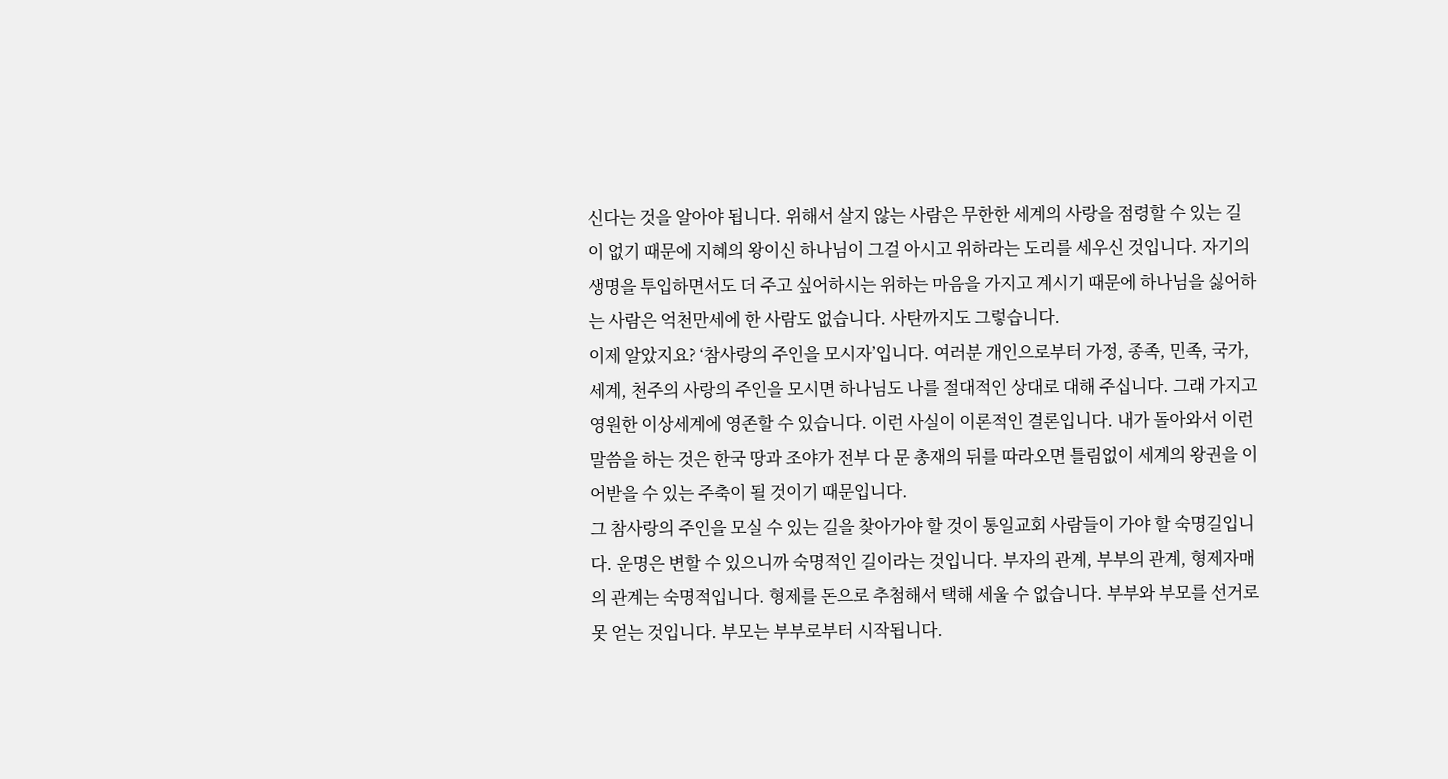신다는 것을 알아야 됩니다. 위해서 살지 않는 사람은 무한한 세계의 사랑을 점령할 수 있는 길이 없기 때문에 지혜의 왕이신 하나님이 그걸 아시고 위하라는 도리를 세우신 것입니다. 자기의 생명을 투입하면서도 더 주고 싶어하시는 위하는 마음을 가지고 계시기 때문에 하나님을 싫어하는 사람은 억천만세에 한 사람도 없습니다. 사탄까지도 그렇습니다.
이제 알았지요? ‘참사랑의 주인을 모시자’입니다. 여러분 개인으로부터 가정, 종족, 민족, 국가, 세계, 천주의 사랑의 주인을 모시면 하나님도 나를 절대적인 상대로 대해 주십니다. 그래 가지고 영원한 이상세계에 영존할 수 있습니다. 이런 사실이 이론적인 결론입니다. 내가 돌아와서 이런 말씀을 하는 것은 한국 땅과 조야가 전부 다 문 총재의 뒤를 따라오면 틀림없이 세계의 왕권을 이어받을 수 있는 주축이 될 것이기 때문입니다.
그 참사랑의 주인을 모실 수 있는 길을 찾아가야 할 것이 통일교회 사람들이 가야 할 숙명길입니다. 운명은 변할 수 있으니까 숙명적인 길이라는 것입니다. 부자의 관계, 부부의 관계, 형제자매의 관계는 숙명적입니다. 형제를 돈으로 추첨해서 택해 세울 수 없습니다. 부부와 부모를 선거로 못 얻는 것입니다. 부모는 부부로부터 시작됩니다.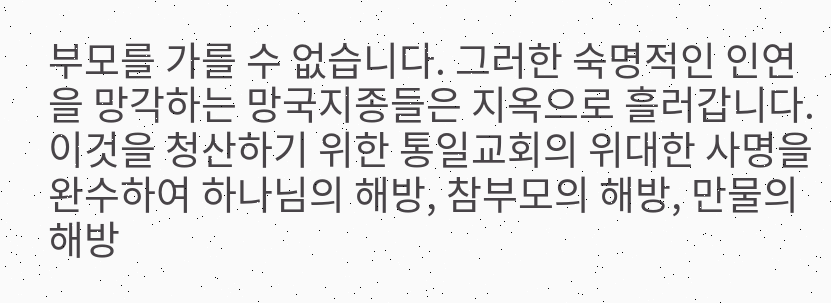부모를 가를 수 없습니다. 그러한 숙명적인 인연을 망각하는 망국지종들은 지옥으로 흘러갑니다. 이것을 청산하기 위한 통일교회의 위대한 사명을 완수하여 하나님의 해방, 참부모의 해방, 만물의 해방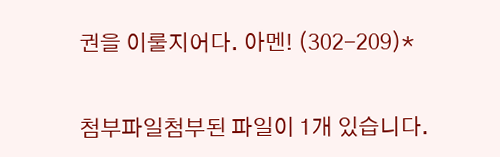권을 이룰지어다. 아멘! (302-209)*


첨부파일첨부된 파일이 1개 있습니다.